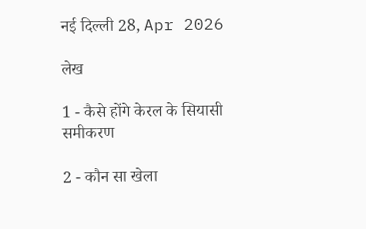नई दिल्ली 28, Apr 2026

लेख

1 - कैसे होंगे केरल के सियासी समीकरण

2 - कौन सा खेला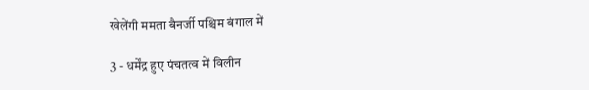खेलेंगी ममता बैनर्जी पश्चिम बंगाल में

3 - धर्मेंद्र हुए पंचतत्व में विलीन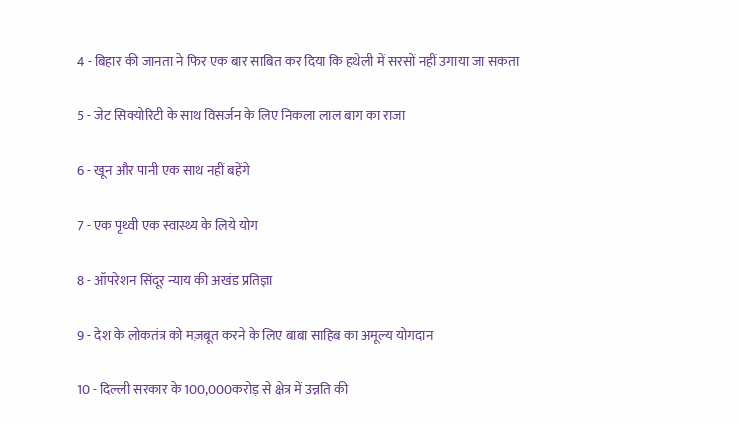4 - बिहार की जानता ने फिर एक बार साबित कर दिया कि हथेली में सरसों नहीं उगाया जा सकता

5 - जेट सिक्योरिटी के साथ विसर्जन के लिए निकला लाल बाग का राजा

6 - खून और पानी एक साथ नहीं बहेंगे

7 - एक पृथ्वी एक स्वास्थ्य के लिये योग

8 - ऑपरेशन सिंदूर न्याय की अखंड प्रतिज्ञा

9 - देश के लोकतंत्र को मज़बूत करने के लिए बाबा साहिब का अमूल्य योगदान

10 - दिल्ली सरकार के 100,000करोड़ से क्षेत्र में उन्नति की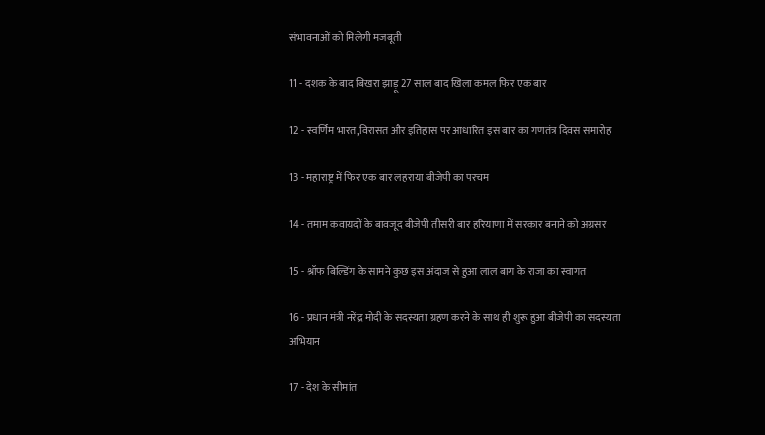संभावनाओं को मिलेगी मजबूती

11 - दशक के बाद बिखरा झाड़ू 27 साल बाद खिला कमल फिर एक बार

12 - स्वर्णिम भारत,विरासत और इतिहास पर आधारित इस बार का गणतंत्र दिवस समारोह

13 - महाराष्ट्र में फिर एक बार लहराया बीजेपी का परचम

14 - तमाम कवायदों के बावजूद बीजेपी तीसरी बार हरियाणा में सरकार बनाने को अग्रसर

15 - श्रॉफ बिल्डिंग के सामने कुछ इस अंदाज से हुआ लाल बाग के राजा का स्वागत

16 - प्रधान मंत्री नरेंद्र मोदी के सदस्यता ग्रहण करने के साथ ही शुरू हुआ बीजेपी का सदस्यता अभियान

17 - देश के सीमांत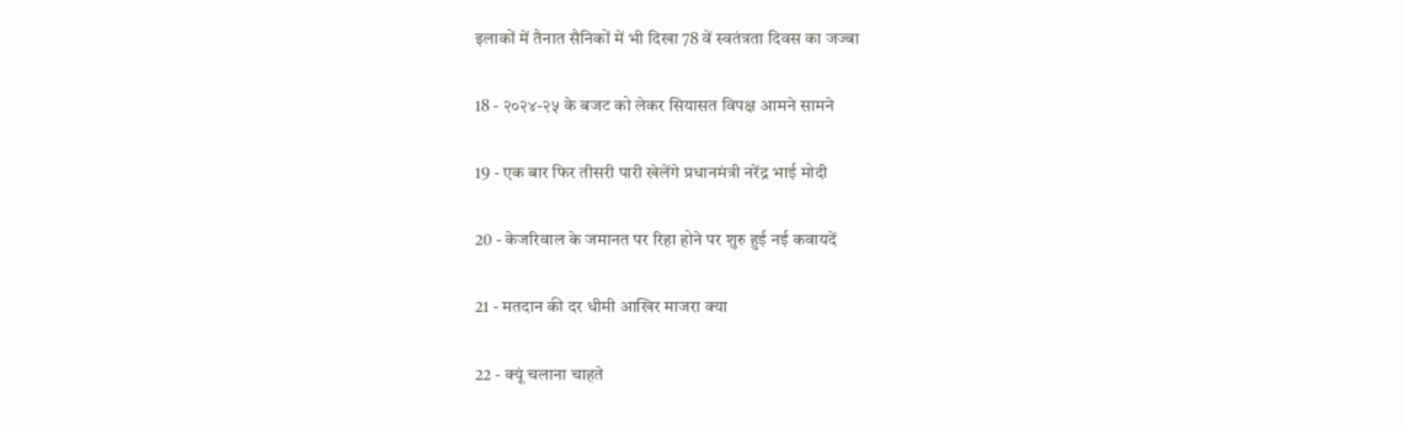इलाकों में तैनात सैनिकों में भी दिखा 78 वें स्वतंत्रता दिवस का जज्बा

18 - २०२४-२५ के बजट को लेकर सियासत विपक्ष आमने सामने

19 - एक बार फिर तीसरी पारी खेलेंगे प्रधानमंत्री नरेंद्र भाई मोदी

20 - केजरिवाल के जमानत पर रिहा होने पर शुरु हुई नई कवायदें

21 - मतदान की दर धीमी आखिर माजरा क्या

22 - क्यूं चलाना चाहते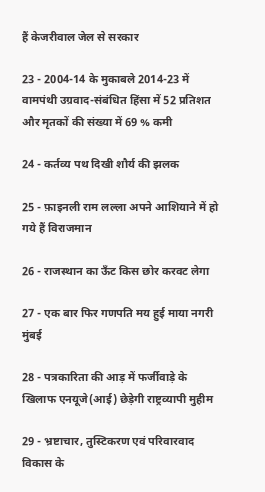हैं केजरीवाल जेल से सरकार

23 - 2004-14 के मुकाबले 2014-23 में वामपंथी उग्रवाद-संबंधित हिंसा में 52 प्रतिशत और मृतकों की संख्या में 69 % कमी

24 - कर्तव्य पथ दिखी शौर्य की झलक

25 - फ़ाइनली राम लल्ला अपने आशियाने में हो गये हैं विराजमान

26 - राजस्थान का ऊँट किस छोर करवट लेगा

27 - एक बार फिर गणपति मय हुई माया नगरी मुंबई

28 - पत्रकारिता की आड़ में फर्जीवाड़े के खिलाफ एनयूजे(आई) छेड़ेगी राष्ट्रव्यापी मुहीम

29 - भ्रष्टाचार, तुस्टिकरण एवं परिवारवाद विकास के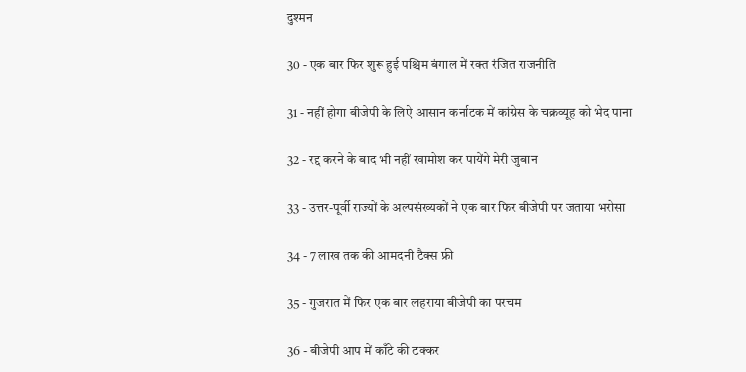दुश्मन

30 - एक बार फिर शुरू हुई पश्चिम बंगाल में रक्त रंजित राजनीति

31 - नहीं होगा बीजेपी के लिऐ आसान कर्नाटक में कांग्रेस के चक्रव्यूह को भेद पाना

32 - रद्द करने के बाद भी नहीं खामोश कर पायेंगे मेरी जुबान

33 - उत्तर-पूर्वी राज्यों के अल्पसंख्यकों ने एक बार फिर बीजेपी पर जताया भरोसा

34 - 7 लाख तक की आमदनी टैक्स फ्री

35 - गुजरात में फिर एक बार लहराया बीजेपी का परचम

36 - बीजेपी आप में काँटे की टक्कर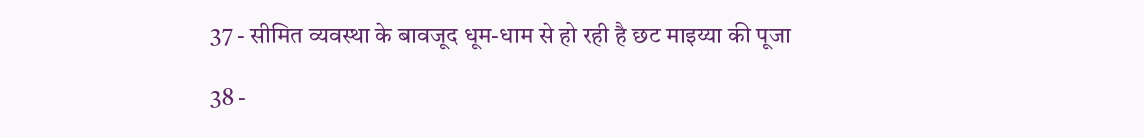37 - सीमित व्यवस्था के बावजूद धूम-धाम से हो रही है छट माइय्या की पूजा

38 -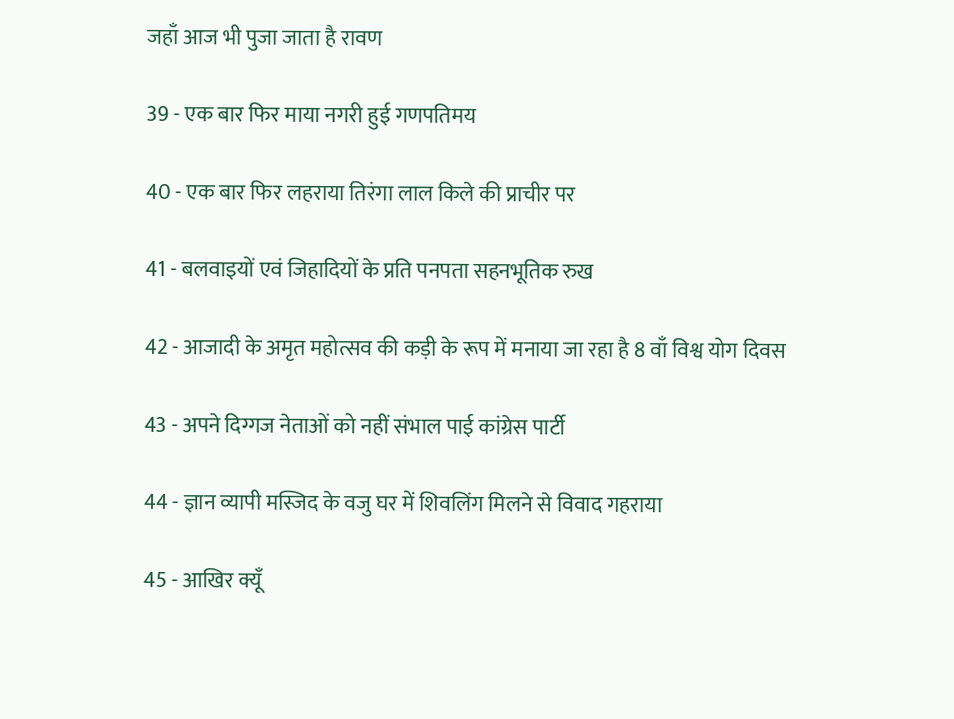जहाँ आज भी पुजा जाता है रावण

39 - एक बार फिर माया नगरी हुई गणपतिमय

40 - एक बार फिर लहराया तिरंगा लाल किले की प्राचीर पर

41 - बलवाइयों एवं जिहादियों के प्रति पनपता सहनभूतिक रुख

42 - आजादी के अमृत महोत्सव की कड़ी के रूप में मनाया जा रहा है 8 वाँ विश्व योग दिवस

43 - अपने दिग्गज नेताओं को नहीं संभाल पाई कांग्रेस पार्टी

44 - ज्ञान व्यापी मस्जिद के वजु घर में शिवलिंग मिलने से विवाद गहराया

45 - आखिर क्यूँ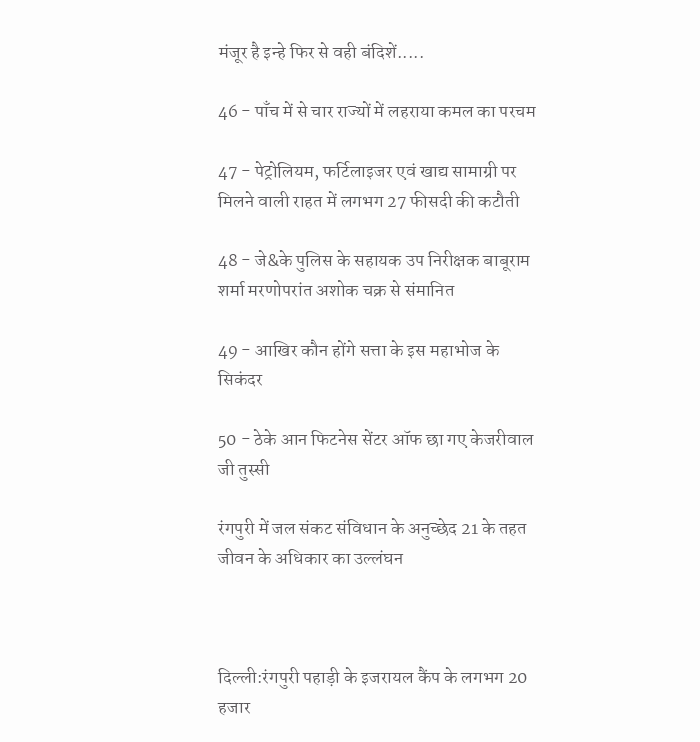मंजूर है इन्हे फिर से वही बंदिशें.....

46 - पाँच में से चार राज्यों में लहराया कमल का परचम

47 - पेट्रोलियम, फर्टिलाइजर एवं खाद्य सामाग्री पर मिलने वाली राहत में लगभग 27 फीसदी की कटौती

48 - जे&के पुलिस के सहायक उप निरीक्षक बाबूराम शर्मा मरणोपरांत अशोक चक्र से संमानित

49 - आखिर कौन होंगे सत्ता के इस महाभोज के सिकंदर

50 - ठेके आन फिटनेस सेंटर ऑफ छा गए केजरीवाल जी तुस्सी

रंगपुरी में जल संकट संविधान के अनुच्छेद 21 के तहत जीवन के अधिकार का उल्लंघन



दिल्ली:रंगपुरी पहाड़ी के इजरायल कैंप के लगभग 20 हजार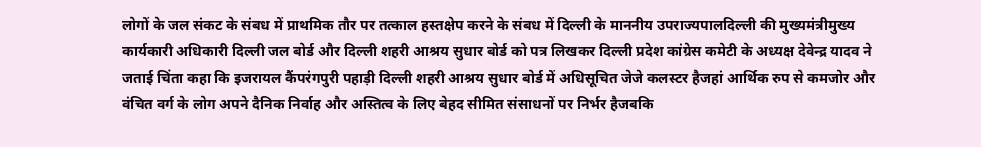लोगों के जल संकट के संबध में प्राथमिक तौर पर तत्काल हस्तक्षेप करने के संबध में दिल्ली के माननीय उपराज्यपालदिल्ली की मुख्यमंत्रीमुख्य कार्यकारी अधिकारी दिल्ली जल बोर्ड और दिल्ली शहरी आश्रय सुधार बोर्ड को पत्र लिखकर दिल्ली प्रदेश कांग्रेस कमेटी के अध्यक्ष देवेन्द्र यादव ने जताई चिंता कहा कि इजरायल कैंपरंगपुरी पहाड़ी दिल्ली शहरी आश्रय सुधार बोर्ड में अधिसूचित जेजे कलस्टर हैजहां आर्थिक रुप से कमजोर और वंचित वर्ग के लोग अपने दैनिक निर्वाह और अस्तित्व के लिए बेहद सीमित संसाधनों पर निर्भर हैजबकि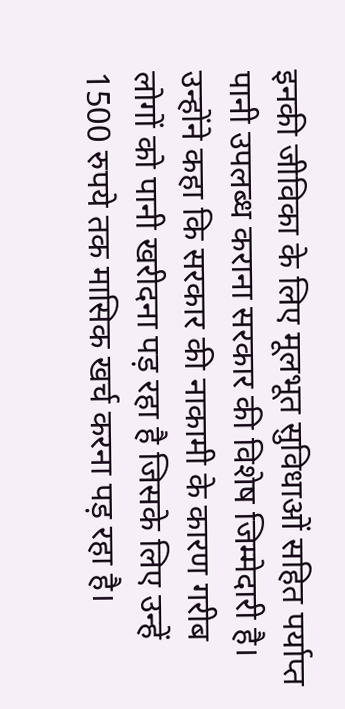इनकी जीविका के लिए मूलभूत सुविधाओं सहित पर्याप्त पानी उपलब्ध कराना सरकार की विशेष जिम्मेदारी है। उन्होंने कहा कि सरकार की नाकामी के कारण गरीब लोगों को पानी खरीदना पड़ रहा है जिसके लिए उन्हें 1500 रुपये तक मासिक खर्च करना पड़ रहा है।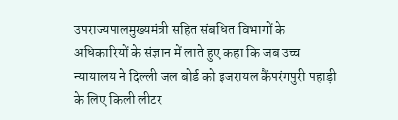उपराज्यपालमुख्यमंत्री सहित संबधित विभागों के अधिकारियों के संज्ञान में लाते हुए कहा कि जब उच्च न्यायालय ने दिल्ली जल बोर्ड को इजरायल कैंपरंगपुरी पहाड़ी के लिए किली लीटर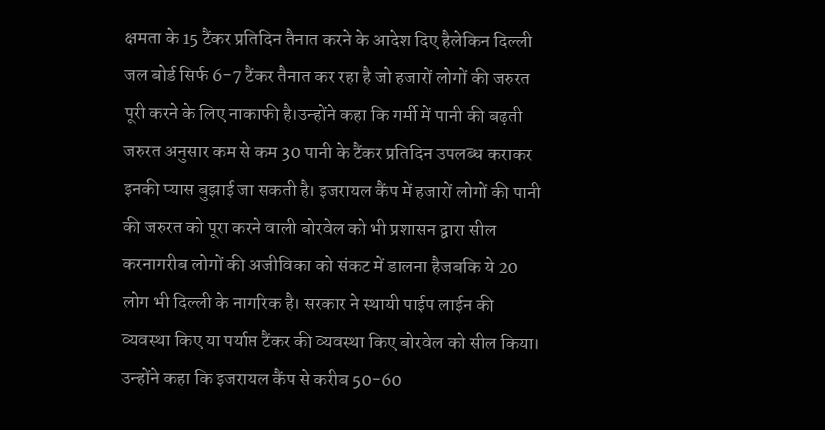क्षमता के 15 टैंकर प्रतिदिन तैनात करने के आदेश दिए हैलेकिन दिल्ली जल बोर्ड सिर्फ 6-7 टैंकर तैनात कर रहा है जो हजारों लोगों की जरुरत पूरी करने के लिए नाकाफी है।उन्होंने कहा कि गर्मी में पानी की बढ़ती जरुरत अनुसार कम से कम 30 पानी के टैंकर प्रतिदिन उपलब्ध कराकर इनकी प्यास बुझाई जा सकती है। इजरायल कैंप में हजारों लोगों की पानी की जरुरत को पूरा करने वाली बोरवेल को भी प्रशासन द्वारा सील करनागरीब लोगों की अजीविका को संकट में डालना हैजबकि ये 20 लोग भी दिल्ली के नागरिक है। सरकार ने स्थायी पाईप लाईन की व्यवस्था किए या पर्याप्त टैंकर की व्यवस्था किए बोरवेल को सील किया। उन्होंने कहा कि इजरायल कैंप से करीब 50-60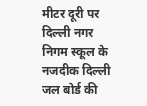मीटर दूरी पर दिल्ली नगर निगम स्कूल के नजदीक दिल्ली जल बोर्ड की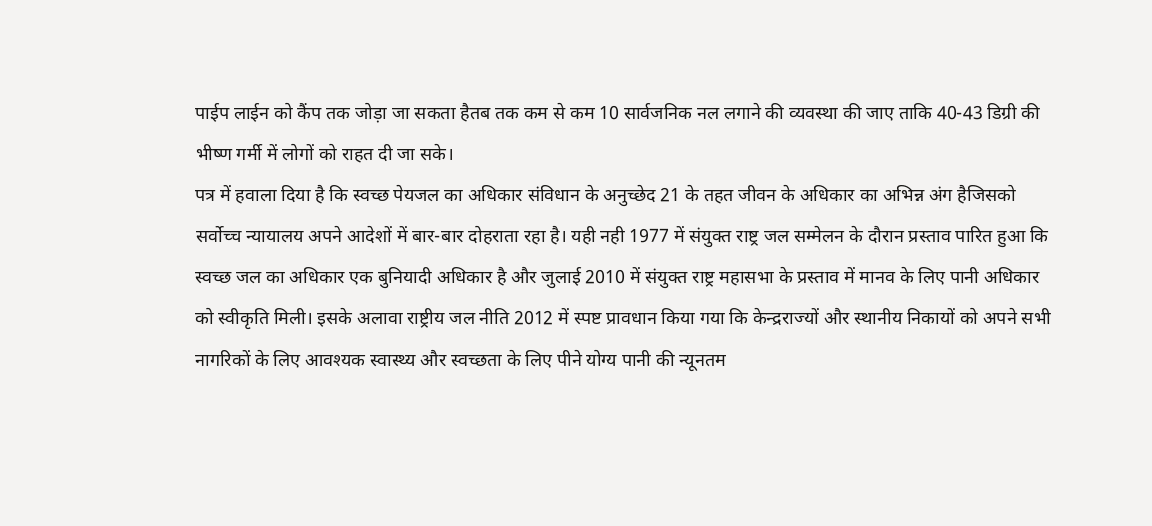पाईप लाईन को कैंप तक जोड़ा जा सकता हैतब तक कम से कम 10 सार्वजनिक नल लगाने की व्यवस्था की जाए ताकि 40-43 डिग्री की भीष्ण गर्मी में लोगों को राहत दी जा सके।
पत्र में हवाला दिया है कि स्वच्छ पेयजल का अधिकार संविधान के अनुच्छेद 21 के तहत जीवन के अधिकार का अभिन्न अंग हैजिसको सर्वोच्च न्यायालय अपने आदेशों में बार-बार दोहराता रहा है। यही नही 1977 में संयुक्त राष्ट्र जल सम्मेलन के दौरान प्रस्ताव पारित हुआ कि स्वच्छ जल का अधिकार एक बुनियादी अधिकार है और जुलाई 2010 में संयुक्त राष्ट्र महासभा के प्रस्ताव में मानव के लिए पानी अधिकार को स्वीकृति मिली। इसके अलावा राष्ट्रीय जल नीति 2012 में स्पष्ट प्रावधान किया गया कि केन्द्रराज्यों और स्थानीय निकायों को अपने सभी नागरिकों के लिए आवश्यक स्वास्थ्य और स्वच्छता के लिए पीने योग्य पानी की न्यूनतम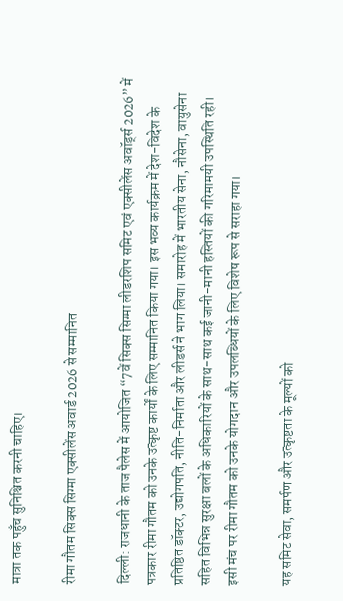मात्रा तक पहुँच सुनिश्चित करनी चाहिए।

रीमा गौतम सिक्स सिग्मा एक्सीलेंस अवार्ड 2026 से सम्मानित

दिल्ली: राजधानी के ताज पैलेस में आयोजित “7वें सिक्स सिग्मा लीडरशिप समिट एवं एक्सीलेंस अवॉर्ड्स 2026” में पत्रकार रीमा गौतम को उनके उत्कृष्ट कार्यों के लिए सम्मानित किया गया। इस भव्य कार्यक्रम में देश-विदेश के प्रतिष्ठित डॉक्टर, उद्योगपति, नीति-निर्माता और लीडर्स ने भाग लिया। समारोह में भारतीय सेना, नौसेना, वायुसेना सहित विभिन्न सुरक्षा बलों के अधिकारियों के साथ-साथ कई जानी-मानी हस्तियों की गरिमामयी उपस्थिति रही। इसी मंच पर रीमा गौतम को उनके योगदान और उपलब्धियों के लिए विशेष रूप से सराहा गया।

यह समिट सेवा, समर्पण और उत्कृष्टता के मूल्यों को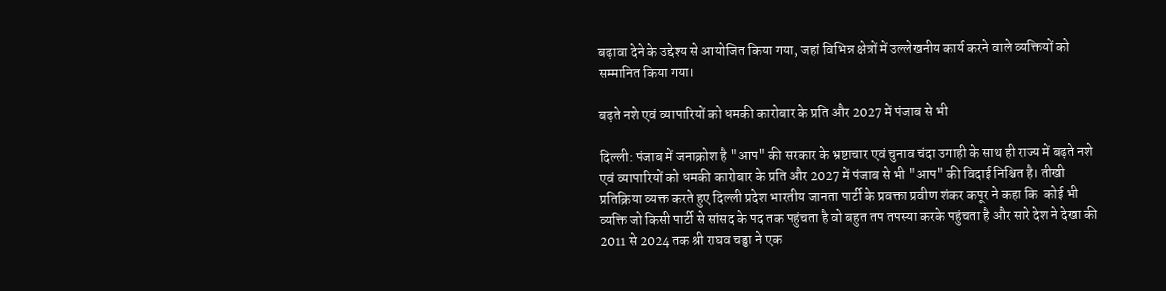बढ़ावा देने के उद्देश्य से आयोजित किया गया, जहां विभिन्न क्षेत्रों में उल्लेखनीय कार्य करने वाले व्यक्तियों को सम्मानित किया गया।

बढ़ते नशे एवं व्यापारियों को धमकी कारोबार के प्रति और 2027 में पंजाब से भी

दिल्ली: पंजाब में जनाक्रोश है "आप" की सरकार के भ्रष्टाचार एवं चुनाव चंदा उगाही के साथ ही राज्य में बढ़ते नशे एवं व्यापारियों को धमकी कारोबार के प्रति और 2027 में पंजाब से भी "आप" की विदाई निश्चित है। तीखी प्रतिक्रिया व्यक्त करते हुए दिल्ली प्रदेश भारतीय जानता पार्टी के प्रवक्ता प्रवीण शंकर कपूर ने कहा कि  कोई भी व्यक्ति जो किसी पार्टी से सांसद के पद तक पहुंचता है वो बहुत तप तपस्या करके पहुंचता है और सारे देश ने देखा की 2011 से 2024 तक श्री राघव चड्ढा ने एक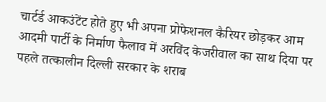चार्टर्ड आकउंटेंट होते हुए भी अपना प्रोफेशनल कैरियर छोड़कर आम आदमी पार्टी के निर्माण फैलाव में अरविंद केजरीवाल का साथ दिया पर पहले तत्कालीन दिल्ली सरकार के शराब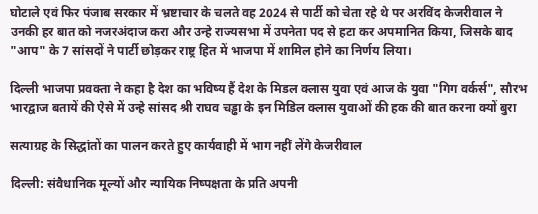घोटाले एवं फिर पंजाब सरकार में भ्रष्टाचार के चलते वह 2024 से पार्टी को चेता रहे थे पर अरविंद केजरीवाल ने उनकी हर बात को नजरअंदाज करा और उन्हे राज्यसभा में उपनेता पद से हटा कर अपमानित किया, जिसके बाद "आप" के 7 सांसदों ने पार्टी छोड़कर राष्ट्र हित में भाजपा में शामिल होने का निर्णय लिया।

दिल्ली भाजपा प्रवक्ता ने कहा है देश का भविष्य हैं देश के मिडल क्लास युवा एवं आज के युवा "गिग वर्कर्स", सौरभ भारद्वाज बतायें की ऐसे में उन्हे सांसद श्री राघव चड्ढा के इन मिडिल क्लास युवाओं की हक की बात करना क्यों बुरा

सत्याग्रह के सिद्धांतों का पालन करते हुए कार्यवाही में भाग नहीं लेंगे केजरीवाल

दिल्ली: संवैधानिक मूल्यों और न्यायिक निष्पक्षता के प्रति अपनी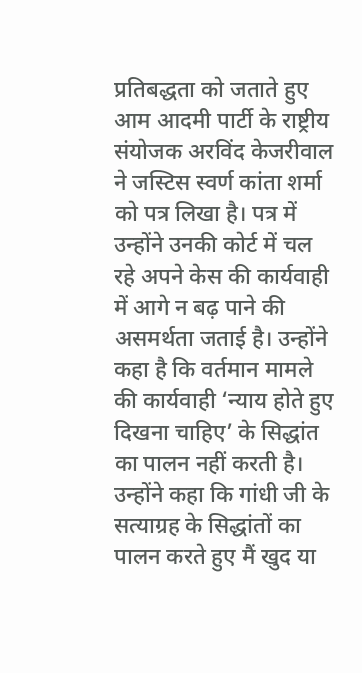प्रतिबद्धता को जताते हुए आम आदमी पार्टी के राष्ट्रीय संयोजक अरविंद केजरीवाल ने जस्टिस स्वर्ण कांता शर्मा को पत्र लिखा है। पत्र में उन्होंने उनकी कोर्ट में चल रहे अपने केस की कार्यवाही में आगे न बढ़ पाने की असमर्थता जताई है। उन्होंने कहा है कि वर्तमान मामले की कार्यवाही ‘न्याय होते हुए दिखना चाहिए’ के सिद्धांत का पालन नहीं करती है। उन्होंने कहा कि गांधी जी के सत्याग्रह के सिद्धांतों का पालन करते हुए मैं खुद या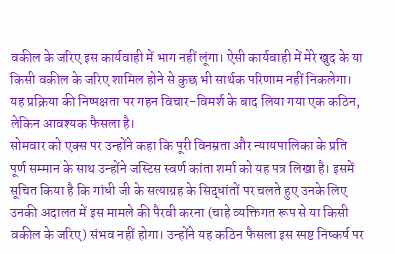वकील के जरिए इस कार्यवाही में भाग नहीं लूंगा। ऐसी कार्यवाही में मेरे खुद के या किसी वकील के जरिए शामिल होने से कुछ भी सार्थक परिणाम नहीं निकलेगा। यह प्रक्रिया की निष्पक्षता पर गहन विचार-विमर्श के बाद लिया गया एक कठिन, लेकिन आवश्यक फैसला है।
सोमवार को एक्स पर उन्होंने कहा कि पूरी विनम्रता और न्यायपालिका के प्रति पूर्ण सम्मान के साथ उन्होंने जस्टिस स्वर्ण कांता शर्मा को यह पत्र लिखा है। इसमें सूचित किया है कि गांधी जी के सत्याग्रह के सिद्धांतों पर चलते हुए उनके लिए उनकी अदालत में इस मामले की पैरवी करना (चाहे व्यक्तिगत रूप से या किसी वकील के जरिए) संभव नहीं होगा। उन्होंने यह कठिन फैसला इस स्पष्ट निष्कर्ष पर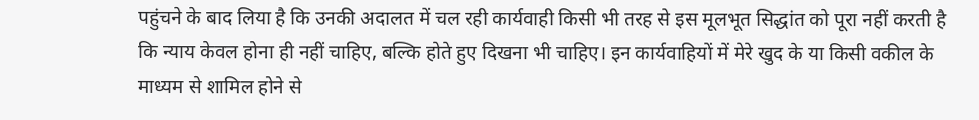पहुंचने के बाद लिया है कि उनकी अदालत में चल रही कार्यवाही किसी भी तरह से इस मूलभूत सिद्धांत को पूरा नहीं करती है कि न्याय केवल होना ही नहीं चाहिए, बल्कि होते हुए दिखना भी चाहिए। इन कार्यवाहियों में मेरे खुद के या किसी वकील के माध्यम से शामिल होने से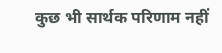कुछ भी सार्थक परिणाम नहीं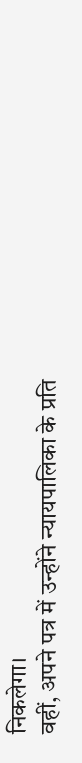निकलेगा।
वहीं, अपने पत्र में उन्होंने न्यायपालिका के प्रति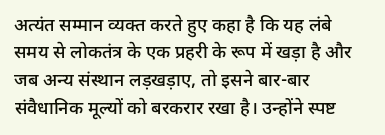अत्यंत सम्मान व्यक्त करते हुए कहा है कि यह लंबे समय से लोकतंत्र के एक प्रहरी के रूप में खड़ा है और जब अन्य संस्थान लड़खड़ाए, तो इसने बार-बार संवैधानिक मूल्यों को बरकरार रखा है। उन्होंने स्पष्ट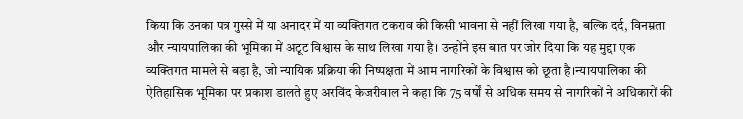किया कि उनका पत्र गुस्से में या अनादर में या व्यक्तिगत टकराव की किसी भावना से नहीं लिखा गया है, बल्कि दर्द, विनम्रता और न्यायपालिका की भूमिका में अटूट विश्वास के साथ लिखा गया है। उन्होंने इस बात पर जोर दिया कि यह मुद्दा एक व्यक्तिगत मामले से बड़ा है, जो न्यायिक प्रक्रिया की निष्पक्षता में आम नागरिकों के विश्वास को छूता है।न्यायपालिका की ऐतिहासिक भूमिका पर प्रकाश डालते हुए अरविंद केजरीवाल ने कहा कि 75 वर्षों से अधिक समय से नागरिकों ने अधिकारों की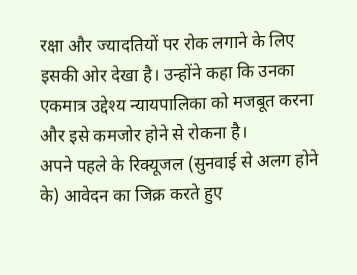रक्षा और ज्यादतियों पर रोक लगाने के लिए इसकी ओर देखा है। उन्होंने कहा कि उनका एकमात्र उद्देश्य न्यायपालिका को मजबूत करना और इसे कमजोर होने से रोकना है।
अपने पहले के रिक्यूजल (सुनवाई से अलग होने के) आवेदन का जिक्र करते हुए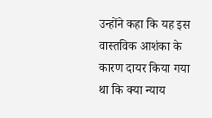उन्होंने कहा कि यह इस वास्तविक आशंका के कारण दायर किया गया था कि क्या न्याय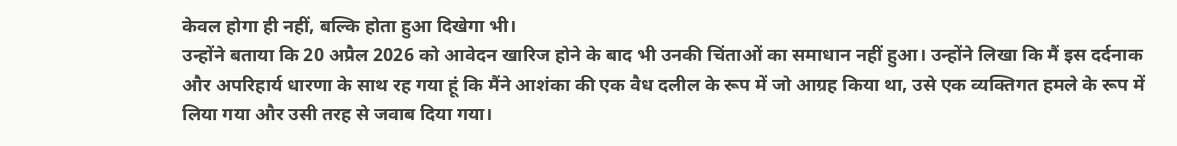केवल होगा ही नहीं, बल्कि होता हुआ दिखेगा भी।
उन्होंने बताया कि 20 अप्रैल 2026 को आवेदन खारिज होने के बाद भी उनकी चिंताओं का समाधान नहीं हुआ। उन्होंने लिखा कि मैं इस दर्दनाक और अपरिहार्य धारणा के साथ रह गया हूं कि मैंने आशंका की एक वैध दलील के रूप में जो आग्रह किया था, उसे एक व्यक्तिगत हमले के रूप में लिया गया और उसी तरह से जवाब दिया गया।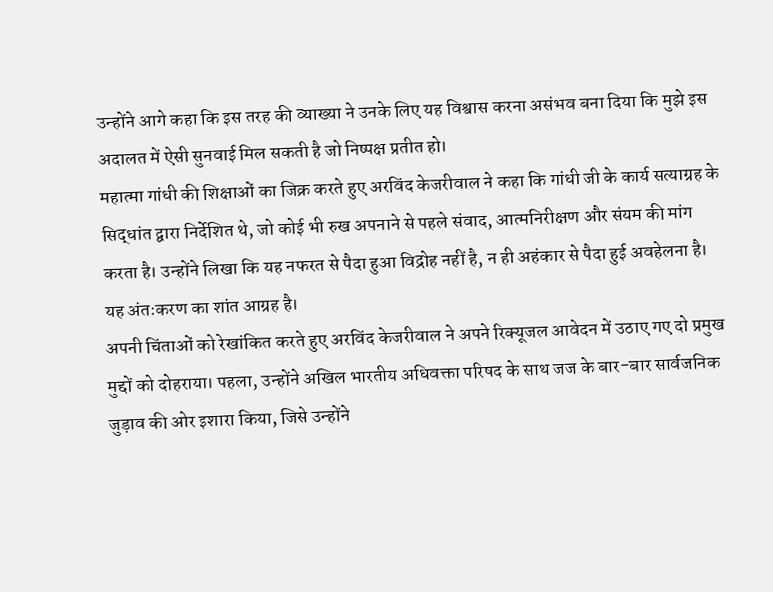उन्होंने आगे कहा कि इस तरह की व्याख्या ने उनके लिए यह विश्वास करना असंभव बना दिया कि मुझे इस अदालत में ऐसी सुनवाई मिल सकती है जो निष्पक्ष प्रतीत हो।
महात्मा गांधी की शिक्षाओं का जिक्र करते हुए अरविंद केजरीवाल ने कहा कि गांधी जी के कार्य सत्याग्रह के सिद्धांत द्वारा निर्देशित थे, जो कोई भी रुख अपनाने से पहले संवाद, आत्मनिरीक्षण और संयम की मांग करता है। उन्होंने लिखा कि यह नफरत से पैदा हुआ विद्रोह नहीं है, न ही अहंकार से पैदा हुई अवहेलना है। यह अंतःकरण का शांत आग्रह है।
अपनी चिंताओं को रेखांकित करते हुए अरविंद केजरीवाल ने अपने रिक्यूजल आवेदन में उठाए गए दो प्रमुख मुद्दों को दोहराया। पहला, उन्होंने अखिल भारतीय अधिवक्ता परिषद के साथ जज के बार-बार सार्वजनिक जुड़ाव की ओर इशारा किया, जिसे उन्होंने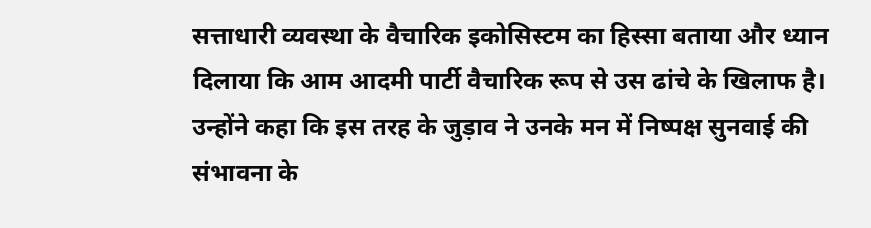सत्ताधारी व्यवस्था के वैचारिक इकोसिस्टम का हिस्सा बताया और ध्यान दिलाया कि आम आदमी पार्टी वैचारिक रूप से उस ढांचे के खिलाफ है। उन्होंने कहा कि इस तरह के जुड़ाव ने उनके मन में निष्पक्ष सुनवाई की संभावना के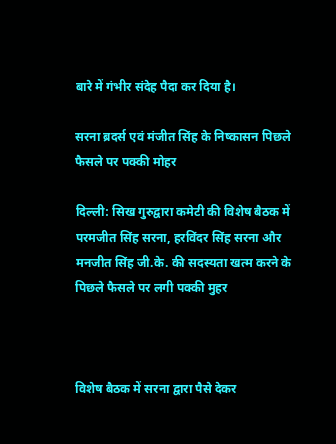बारे में गंभीर संदेह पैदा कर दिया है।

सरना ब्रदर्स एवं मंजीत सिंह के निष्कासन पिछले फैसले पर पक्की मोहर

दिल्ली: सिख गुरुद्वारा कमेटी की विशेष बैठक में परमजीत सिंह सरना, हरविंदर सिंह सरना और मनजीत सिंह जी.के. की सदस्यता खत्म करने के पिछले फैसले पर लगी पक्की मुहर



विशेष बैठक में सरना द्वारा पैसे देकर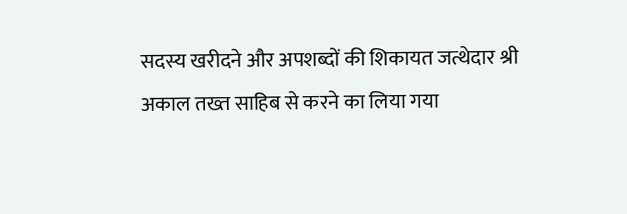सदस्य खरीदने और अपशब्दों की शिकायत जत्थेदार श्री अकाल तख्त साहिब से करने का लिया गया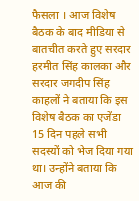फैसला । आज विशेष बैठक के बाद मीडिया से बातचीत करते हुए सरदार हरमीत सिंह कालका और सरदार जगदीप सिंह काहलों ने बताया कि इस विशेष बैठक का एजेंडा 15 दिन पहले सभी सदस्यों को भेज दिया गया था। उन्होंने बताया कि आज की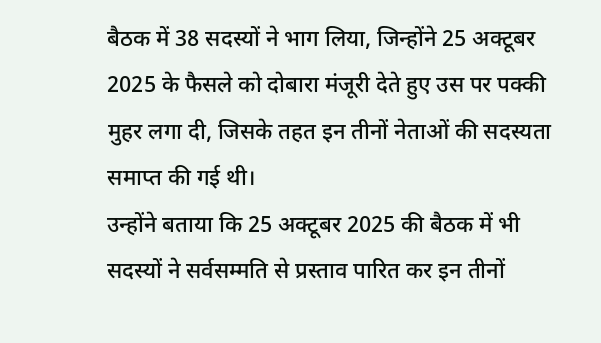बैठक में 38 सदस्यों ने भाग लिया, जिन्होंने 25 अक्टूबर 2025 के फैसले को दोबारा मंजूरी देते हुए उस पर पक्की मुहर लगा दी, जिसके तहत इन तीनों नेताओं की सदस्यता समाप्त की गई थी।
उन्होंने बताया कि 25 अक्टूबर 2025 की बैठक में भी सदस्यों ने सर्वसम्मति से प्रस्ताव पारित कर इन तीनों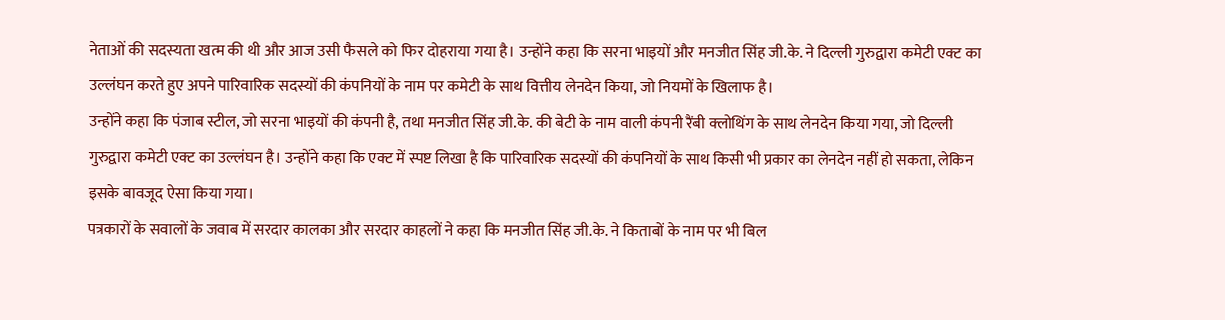नेताओं की सदस्यता खत्म की थी और आज उसी फैसले को फिर दोहराया गया है। उन्होंने कहा कि सरना भाइयों और मनजीत सिंह जी.के. ने दिल्ली गुरुद्वारा कमेटी एक्ट का उल्लंघन करते हुए अपने पारिवारिक सदस्यों की कंपनियों के नाम पर कमेटी के साथ वित्तीय लेनदेन किया, जो नियमों के खिलाफ है।
उन्होंने कहा कि पंजाब स्टील, जो सरना भाइयों की कंपनी है, तथा मनजीत सिंह जी.के. की बेटी के नाम वाली कंपनी रैंबी क्लोथिंग के साथ लेनदेन किया गया, जो दिल्ली गुरुद्वारा कमेटी एक्ट का उल्लंघन है। उन्होंने कहा कि एक्ट में स्पष्ट लिखा है कि पारिवारिक सदस्यों की कंपनियों के साथ किसी भी प्रकार का लेनदेन नहीं हो सकता, लेकिन इसके बावजूद ऐसा किया गया।
पत्रकारों के सवालों के जवाब में सरदार कालका और सरदार काहलों ने कहा कि मनजीत सिंह जी.के. ने किताबों के नाम पर भी बिल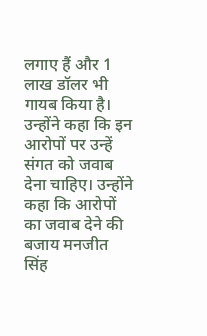लगाए हैं और 1 लाख डॉलर भी गायब किया है। उन्होंने कहा कि इन आरोपों पर उन्हें संगत को जवाब देना चाहिए। उन्होंने कहा कि आरोपों का जवाब देने की बजाय मनजीत सिंह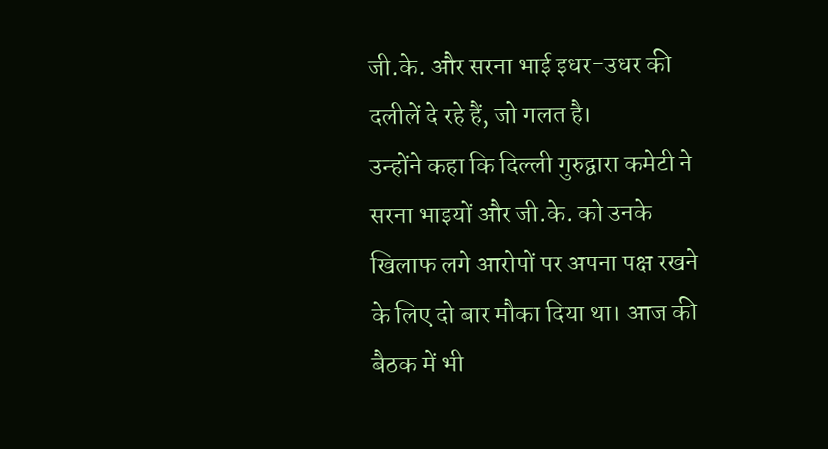जी.के. और सरना भाई इधर-उधर की दलीलें दे रहे हैं, जो गलत है।
उन्होंने कहा कि दिल्ली गुरुद्वारा कमेटी ने सरना भाइयों और जी.के. को उनके खिलाफ लगे आरोपों पर अपना पक्ष रखने के लिए दो बार मौका दिया था। आज की बैठक में भी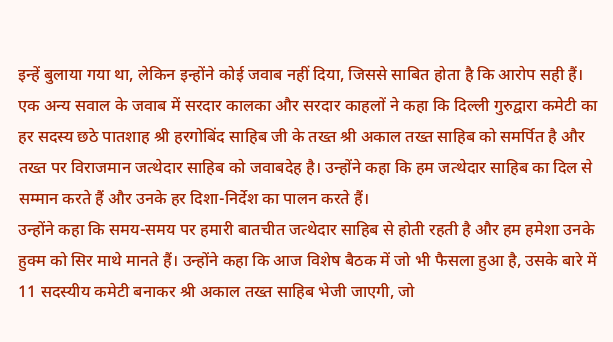इन्हें बुलाया गया था, लेकिन इन्होंने कोई जवाब नहीं दिया, जिससे साबित होता है कि आरोप सही हैं।
एक अन्य सवाल के जवाब में सरदार कालका और सरदार काहलों ने कहा कि दिल्ली गुरुद्वारा कमेटी का हर सदस्य छठे पातशाह श्री हरगोबिंद साहिब जी के तख्त श्री अकाल तख्त साहिब को समर्पित है और तख्त पर विराजमान जत्थेदार साहिब को जवाबदेह है। उन्होंने कहा कि हम जत्थेदार साहिब का दिल से सम्मान करते हैं और उनके हर दिशा-निर्देश का पालन करते हैं।
उन्होंने कहा कि समय-समय पर हमारी बातचीत जत्थेदार साहिब से होती रहती है और हम हमेशा उनके हुक्म को सिर माथे मानते हैं। उन्होंने कहा कि आज विशेष बैठक में जो भी फैसला हुआ है, उसके बारे में 11 सदस्यीय कमेटी बनाकर श्री अकाल तख्त साहिब भेजी जाएगी, जो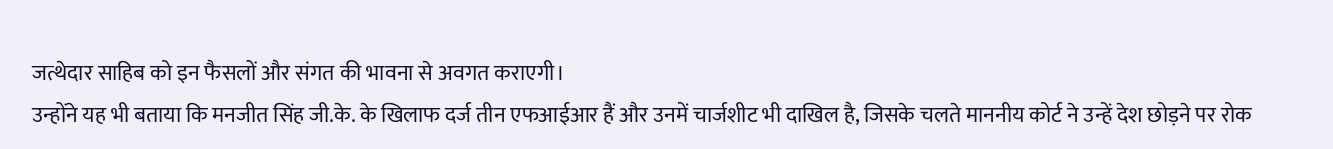जत्थेदार साहिब को इन फैसलों और संगत की भावना से अवगत कराएगी।
उन्होंने यह भी बताया कि मनजीत सिंह जी.के. के खिलाफ दर्ज तीन एफआईआर हैं और उनमें चार्जशीट भी दाखिल है, जिसके चलते माननीय कोर्ट ने उन्हें देश छोड़ने पर रोक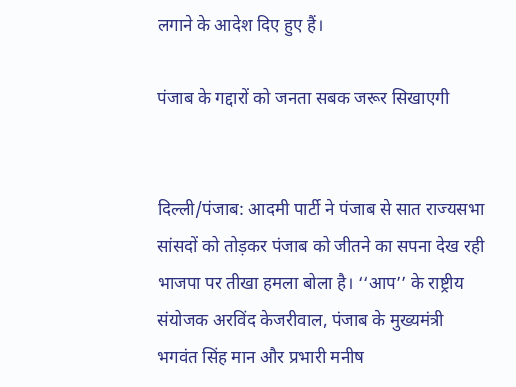लगाने के आदेश दिए हुए हैं।

पंजाब के गद्दारों को जनता सबक जरूर सिखाएगी


दिल्ली/पंजाब: आदमी पार्टी ने पंजाब से सात राज्यसभा सांसदों को तोड़कर पंजाब को जीतने का सपना देख रही भाजपा पर तीखा हमला बोला है। ‘‘आप’’ के राष्ट्रीय संयोजक अरविंद केजरीवाल, पंजाब के मुख्यमंत्री भगवंत सिंह मान और प्रभारी मनीष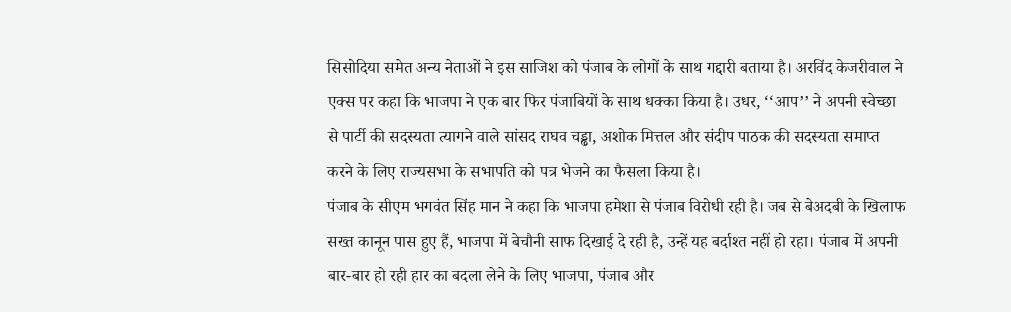सिसोदिया समेत अन्य नेताओं ने इस साजिश को पंजाब के लोगों के साथ गद्दारी बताया है। अरविंद केजरीवाल ने एक्स पर कहा कि भाजपा ने एक बार फिर पंजाबियों के साथ धक्का किया है। उधर, ‘‘आप’’ ने अपनी स्वेच्छा से पार्टी की सदस्यता त्यागने वाले सांसद राघव चड्ढा, अशोक मित्तल और संदीप पाठक की सदस्यता समाप्त करने के लिए राज्यसभा के सभापति को पत्र भेजने का फैसला किया है।
पंजाब के सीएम भगवंत सिंह मान ने कहा कि भाजपा हमेशा से पंजाब विरोधी रही है। जब से बेअदबी के खिलाफ सख्त कानून पास हुए हैं, भाजपा में बेचौनी साफ दिखाई दे रही है, उन्हें यह बर्दाश्त नहीं हो रहा। पंजाब में अपनी बार-बार हो रही हार का बदला लेने के लिए भाजपा, पंजाब और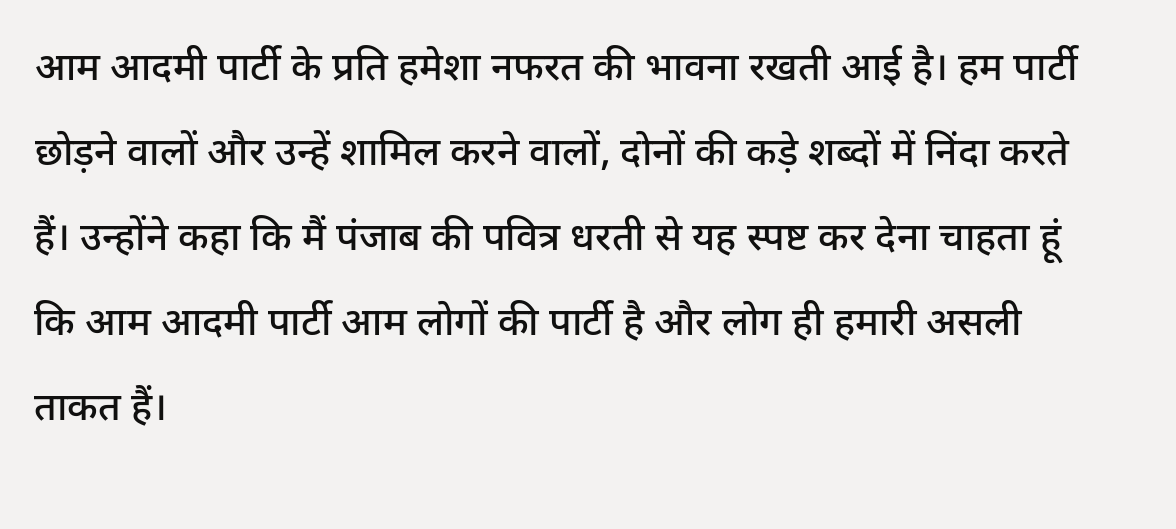आम आदमी पार्टी के प्रति हमेशा नफरत की भावना रखती आई है। हम पार्टी छोड़ने वालों और उन्हें शामिल करने वालों, दोनों की कड़े शब्दों में निंदा करते हैं। उन्होंने कहा कि मैं पंजाब की पवित्र धरती से यह स्पष्ट कर देना चाहता हूं कि आम आदमी पार्टी आम लोगों की पार्टी है और लोग ही हमारी असली ताकत हैं।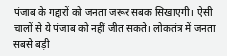पंजाब के गद्दारों को जनता जरूर सबक सिखाएगी। ऐसी चालों से ये पंजाब को नहीं जीत सकते। लोकतंत्र में जनता सबसे बड़ी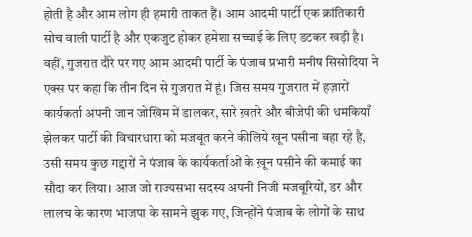होती है और आम लोग ही हमारी ताकत हैं। आम आदमी पार्टी एक क्रांतिकारी सोच वाली पार्टी है और एकजुट होकर हमेशा सच्चाई के लिए डटकर खड़ी है।
वहीं, गुजरात दौरे पर गए आम आदमी पार्टी के पंजाब प्रभारी मनीष सिसोदिया ने एक्स पर कहा कि तीन दिन से गुजरात में हूं। जिस समय गुजरात में हज़ारों कार्यकर्ता अपनी जान जोखिम में डालकर, सारे ख़तरे और बीजेपी की धमकियाँ झेलकर पार्टी की विचारधारा को मजबूत करने कीलिये खून पसीना बहा रहे है, उसी समय कुछ गद्दारों ने पंजाब के कार्यकर्ताओं के ख़ून पसीने की कमाई का सौदा कर लिया। आज जो राज्यसभा सदस्य अपनी निजी मजबूरियों, डर और लालच के कारण भाजपा के सामने झुक गए, जिन्होंने पंजाब के लोगों के साथ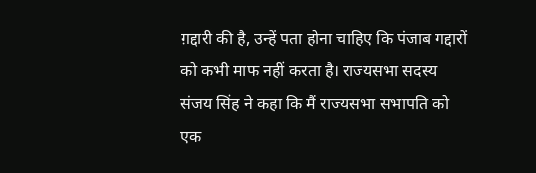ग़द्दारी की है, उन्हें पता होना चाहिए कि पंजाब गद्दारों को कभी माफ नहीं करता है। राज्यसभा सदस्य संजय सिंह ने कहा कि मैं राज्यसभा सभापति को एक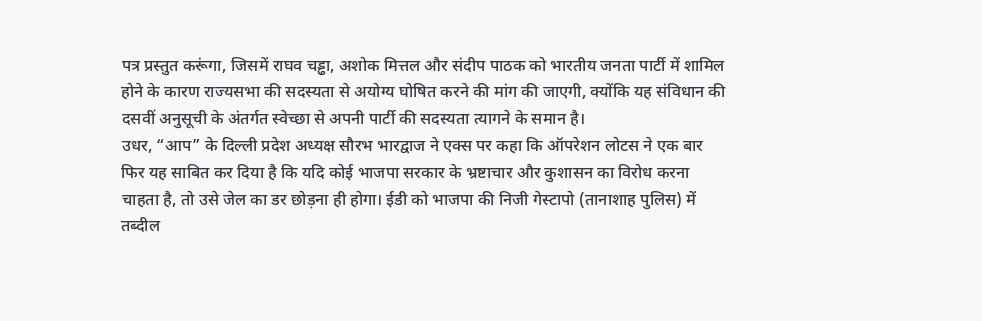पत्र प्रस्तुत करूंगा, जिसमें राघव चड्ढा, अशोक मित्तल और संदीप पाठक को भारतीय जनता पार्टी में शामिल होने के कारण राज्यसभा की सदस्यता से अयोग्य घोषित करने की मांग की जाएगी, क्योंकि यह संविधान की दसवीं अनुसूची के अंतर्गत स्वेच्छा से अपनी पार्टी की सदस्यता त्यागने के समान है।
उधर, “आप” के दिल्ली प्रदेश अध्यक्ष सौरभ भारद्वाज ने एक्स पर कहा कि ऑपरेशन लोटस ने एक बार फिर यह साबित कर दिया है कि यदि कोई भाजपा सरकार के भ्रष्टाचार और कुशासन का विरोध करना चाहता है, तो उसे जेल का डर छोड़ना ही होगा। ईडी को भाजपा की निजी गेस्टापो (तानाशाह पुलिस) में तब्दील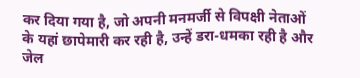कर दिया गया है, जो अपनी मनमर्जी से विपक्षी नेताओं के यहां छापेमारी कर रही है, उन्हें डरा-धमका रही है और जेल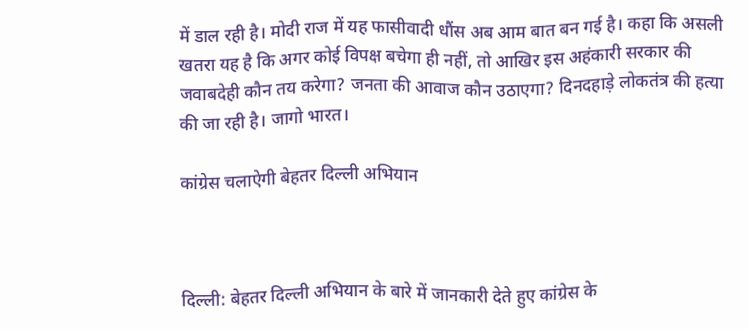में डाल रही है। मोदी राज में यह फासीवादी धौंस अब आम बात बन गई है। कहा कि असली खतरा यह है कि अगर कोई विपक्ष बचेगा ही नहीं, तो आखिर इस अहंकारी सरकार की जवाबदेही कौन तय करेगा? जनता की आवाज कौन उठाएगा? दिनदहाड़े लोकतंत्र की हत्या की जा रही है। जागो भारत।

कांग्रेस चलाऐगी बेहतर दिल्ली अभियान



दिल्ली: बेहतर दिल्ली अभियान के बारे में जानकारी देते हुए कांग्रेस के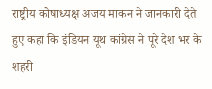राष्ट्रीय कोषाध्यक्ष अजय माकन ने जानकारी देते हुए कहा कि इंडियन यूथ कांग्रेस ने पूरे देश भर के शहरी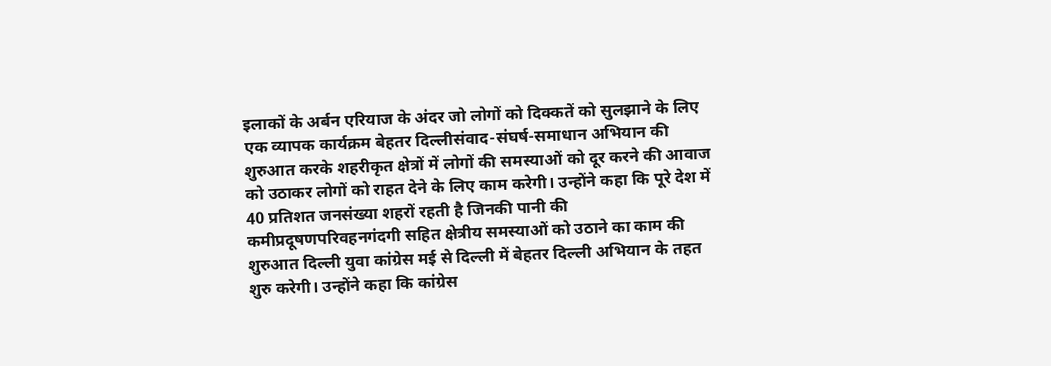इलाकों के अर्बन एरियाज के अंदर जो लोगों को दिक्कतें को सुलझाने के लिए एक व्यापक कार्यक्रम बेहतर दिल्लीसंवाद-संघर्ष-समाधान अभियान की शुरुआत करके शहरीकृत क्षेत्रों में लोगों की समस्याओं को दूर करने की आवाज को उठाकर लोगों को राहत देने के लिए काम करेगी। उन्होंने कहा कि पूरे देश में 40 प्रतिशत जनसंख्या शहरों रहती है जिनकी पानी की कमीप्रदूषणपरिवहनगंदगी सहित क्षेत्रीय समस्याओं को उठाने का काम की शुरुआत दिल्ली युवा कांग्रेस मई से दिल्ली में बेहतर दिल्ली अभियान के तहत शुरु करेगी। उन्होंने कहा कि कांग्रेस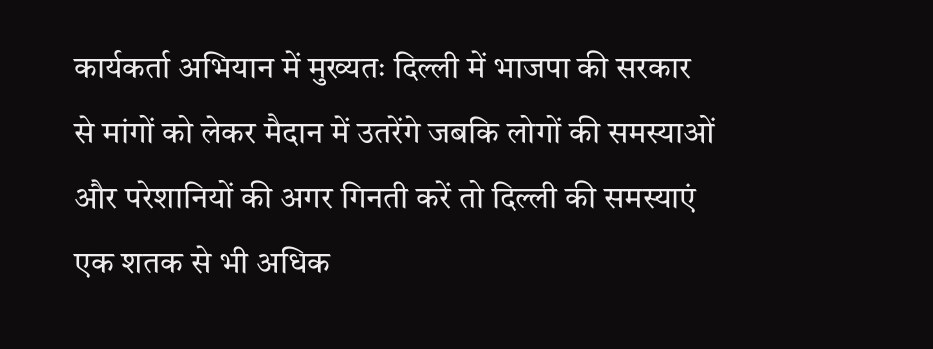कार्यकर्ता अभियान में मुख्यतः दिल्ली में भाजपा की सरकार से मांगों को लेकर मैदान में उतरेंगे जबकि लोगों की समस्याओं और परेशानियों की अगर गिनती करें तो दिल्ली की समस्याएं एक शतक से भी अधिक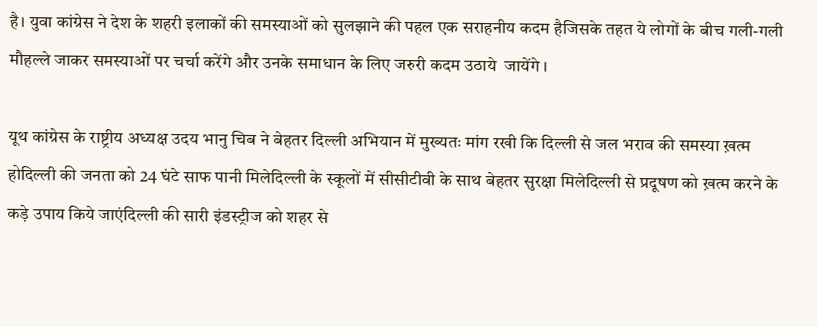है। युवा कांग्रेस ने देश के शहरी इलाकों की समस्याओं को सुलझाने की पहल एक सराहनीय कदम हैजिसके तहत ये लोगों के बीच गली-गली मौहल्ले जाकर समस्याओं पर चर्चा करेंगे और उनके समाधान के लिए जरुरी कदम उठाये  जायेंगे ।

यूथ कांग्रेस के राष्ट्रीय अध्यक्ष उदय भानु चिब ने बेहतर दिल्ली अभियान में मुख्यतः मांग रखी कि दिल्ली से जल भराव की समस्या ख़त्म होदिल्ली की जनता को 24 घंटे साफ पानी मिलेदिल्ली के स्कूलों में सीसीटीवी के साथ बेहतर सुरक्षा मिलेदिल्ली से प्रदूषण को ख़त्म करने के कड़े उपाय किये जाएंदिल्ली की सारी इंडस्ट्रीज को शहर से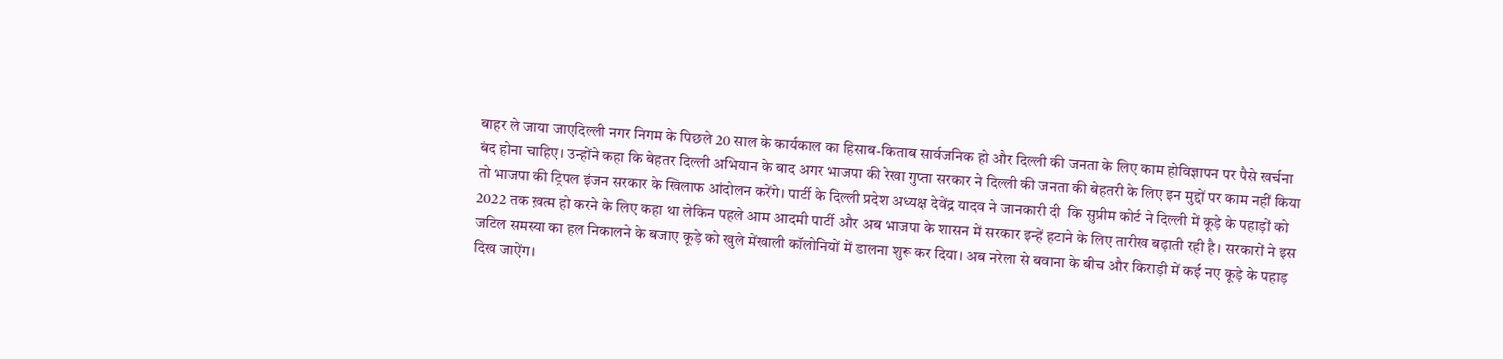बाहर ले जाया जाएदिल्ली नगर निगम के पिछले 20 साल के कार्यकाल का हिसाब-किताब सार्वजनिक हो और दिल्ली की जनता के लिए काम होविज्ञापन पर पैसे खर्चना बंद होना चाहिए। उन्होंने कहा कि बेहतर दिल्ली अभियान के बाद अगर भाजपा की रेखा गुप्ता सरकार ने दिल्ली की जनता की बेहतरी के लिए इन मुद्दों पर काम नहीं किया तो भाजपा की ट्रिपल इंजन सरकार के खिलाफ आंदोलन करेंगे। पार्टी के दिल्ली प्रदेश अध्यक्ष देवेंद्र यादव ने जानकारी दी  कि सुप्रीम कोर्ट ने दिल्ली में कूड़े के पहाड़ों को 2022 तक ख़त्म हो करने के लिए कहा था लेकिन पहले आम आदमी पार्टी और अब भाजपा के शासन में सरकार इन्हें हटाने के लिए तारीख बढ़ाती रही है। सरकारों ने इस जटिल समस्या का हल निकालने के बजाए कूड़े को खुले मेंखाली कॉलोनियों में डालना शुरू कर दिया। अब नरेला से बवाना के बीच और किराड़ी में कई नए कूड़े के पहाड़ दिख जाऐंग।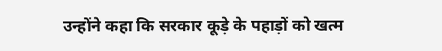उन्होंने कहा कि सरकार कूड़े के पहाड़ों को खत्म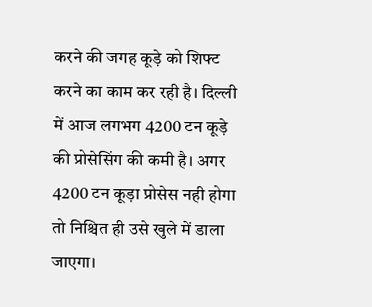करने की जगह कूड़े को शिफ्ट करने का काम कर रही है। दिल्ली में आज लगभग 4200 टन कूड़े की प्रोसेसिंग की कमी है। अगर 4200 टन कूड़ा प्रोसेस नही होगा तो निश्चित ही उसे खुले में डाला जाएगा।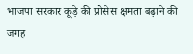भाजपा सरकार कूड़े की प्रोसेस क्षमता बढ़ाने की जगह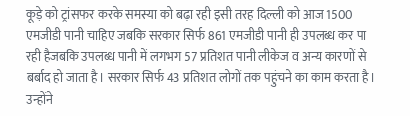कूड़े को ट्रांसफर करके समस्या को बढ़ा रही इसी तरह दिल्ली को आज 1500 एमजीडी पानी चाहिए जबकि सरकार सिर्फ 861 एमजीडी पानी ही उपलब्ध कर पा रही हैजबकि उपलब्ध पानी में लगभग 57 प्रतिशत पानी लीकेज व अन्य कारणों से बर्बाद हो जाता है। सरकार सिर्फ 43 प्रतिशत लोगों तक पहुंचने का काम करता है। उन्होंने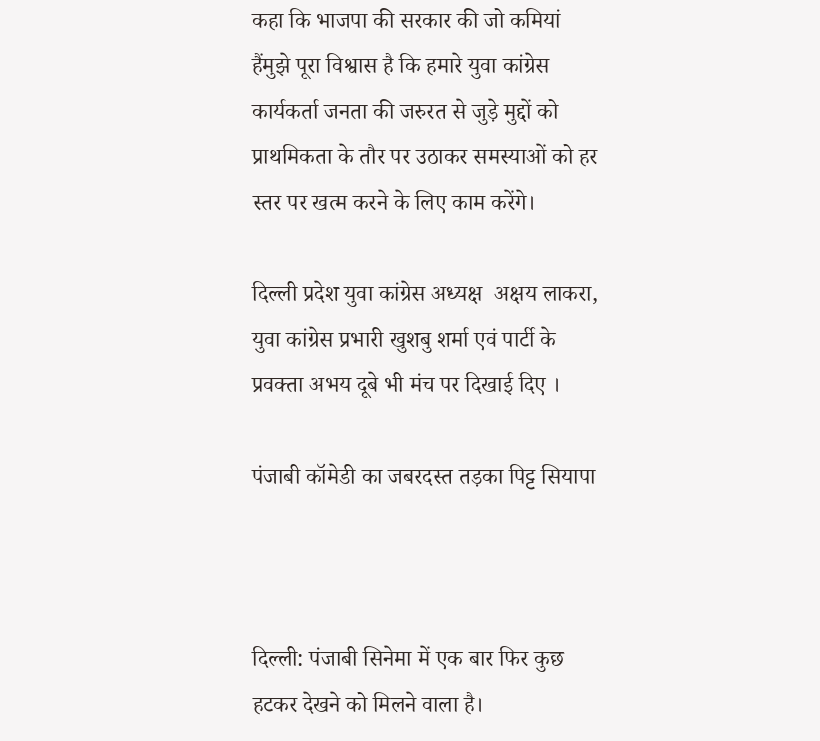कहा कि भाजपा की सरकार की जो कमियां हैंमुझे पूरा विश्वास है कि हमारे युवा कांग्रेस कार्यकर्ता जनता की जरुरत से जुड़े मुद्दों को प्राथमिकता के तौर पर उठाकर समस्याओं को हर स्तर पर खत्म करने के लिए काम करेंगे।

दिल्ली प्रदेश युवा कांग्रेस अध्यक्ष  अक्षय लाकरा, युवा कांग्रेस प्रभारी खुशबु शर्मा एवं पार्टी के प्रवक्ता अभय दूबे भी मंच पर दिखाई दिए ।

पंजाबी कॉमेडी का जबरदस्त तड़का पिट्ट सियापा



दिल्ली: पंजाबी सिनेमा में एक बार फिर कुछ हटकर देखने को मिलने वाला है।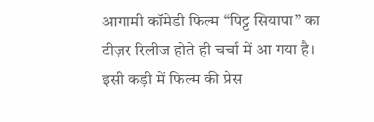आगामी कॉमेडी फिल्म “पिट्ट सियापा” का टीज़र रिलीज होते ही चर्चा में आ गया है। इसी कड़ी में फिल्म की प्रेस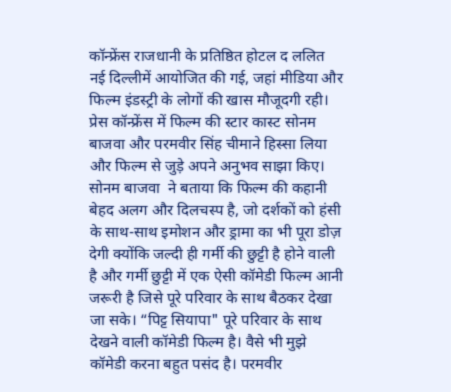कॉन्फ्रेंस राजधानी के प्रतिष्ठित होटल द ललित नई दिल्लीमें आयोजित की गई, जहां मीडिया और फिल्म इंडस्ट्री के लोगों की खास मौजूदगी रही।
प्रेस कॉन्फ्रेंस में फिल्म की स्टार कास्ट सोनम बाजवा और परमवीर सिंह चीमाने हिस्सा लिया और फिल्म से जुड़े अपने अनुभव साझा किए। सोनम बाजवा  ने बताया कि फिल्म की कहानी बेहद अलग और दिलचस्प है, जो दर्शकों को हंसी के साथ-साथ इमोशन और ड्रामा का भी पूरा डोज़ देगी क्योंकि जल्दी ही गर्मी की छुट्टी है होने वाली है और गर्मी छुट्टी में एक ऐसी कॉमेडी फिल्म आनी जरूरी है जिसे पूरे परिवार के साथ बैठकर देखा जा सके। “पिट्ट सियापा" पूरे परिवार के साथ देखने वाली कॉमेडी फिल्म है। वैसे भी मुझे कॉमेडी करना बहुत पसंद है। परमवीर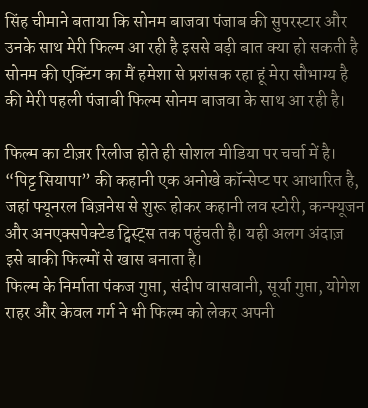सिंह चीमाने बताया कि सोनम बाजवा पंजाब की सुपरस्टार और उनके साथ मेरी फिल्म आ रही है इससे बड़ी बात क्या हो सकती है सोनम की एक्टिंग का मैं हमेशा से प्रशंसक रहा हूं मेरा सौभाग्य है की मेरी पहली पंजाबी फिल्म सोनम बाजवा के साथ आ रही है।

फिल्म का टीज़र रिलीज होते ही सोशल मीडिया पर चर्चा में है। “पिट्ट सियापा” की कहानी एक अनोखे कॉन्सेप्ट पर आधारित है, जहां फ्यूनरल बिज़नेस से शुरू होकर कहानी लव स्टोरी, कन्फ्यूजन और अनएक्सपेक्टेड ट्विस्ट्स तक पहुंचती है। यही अलग अंदाज़ इसे बाकी फिल्मों से खास बनाता है।
फिल्म के निर्माता पंकज गुप्ता, संदीप वासवानी, सूर्या गुप्ता, योगेश राहर और केवल गर्ग ने भी फिल्म को लेकर अपनी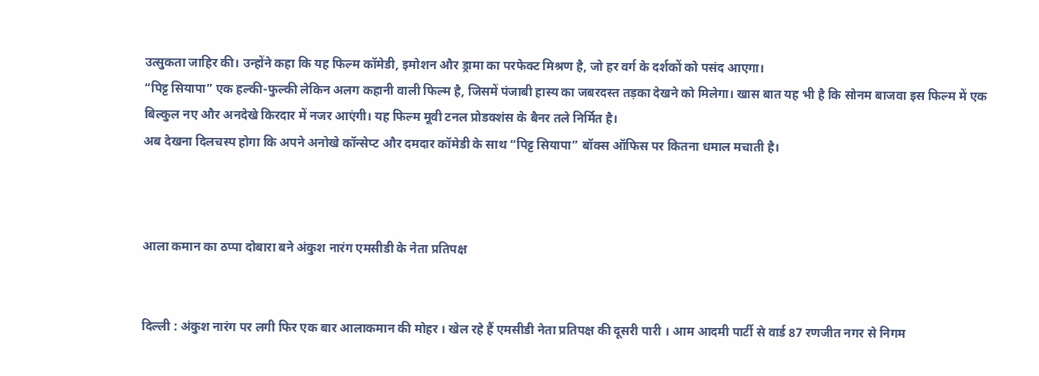उत्सुकता जाहिर की। उन्होंने कहा कि यह फिल्म कॉमेडी, इमोशन और ड्रामा का परफेक्ट मिश्रण है, जो हर वर्ग के दर्शकों को पसंद आएगा।
“पिट्ट सियापा” एक हल्की-फुल्की लेकिन अलग कहानी वाली फिल्म है, जिसमें पंजाबी हास्य का जबरदस्त तड़का देखने को मिलेगा। खास बात यह भी है कि सोनम बाजवा इस फिल्म में एक बिल्कुल नए और अनदेखे किरदार में नजर आएंगी। यह फिल्म मूवी टनल प्रोडक्शंस के बैनर तले निर्मित है।
अब देखना दिलचस्प होगा कि अपने अनोखे कॉन्सेप्ट और दमदार कॉमेडी के साथ “पिट्ट सियापा” बॉक्स ऑफिस पर कितना धमाल मचाती है।



आला कमान का ठप्पा दोबारा बने अंकुश नारंग एमसीडी के नेता प्रतिपक्ष


दिल्ली : अंकुश नारंग पर लगी फिर एक बार आलाकमान की मोहर । खेल रहे हैं एमसीडी नेता प्रतिपक्ष की दूसरी पारी । आम आदमी पार्टी से वार्ड 87 रणजीत नगर से निगम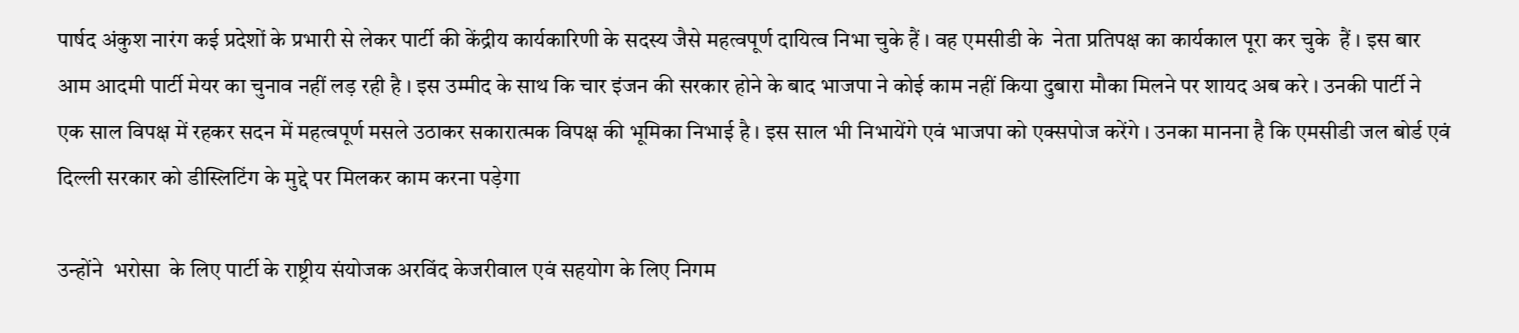पार्षद अंकुश नारंग कई प्रदेशों के प्रभारी से लेकर पार्टी की केंद्रीय कार्यकारिणी के सदस्य जैसे महत्वपूर्ण दायित्व निभा चुके हैं । वह एमसीडी के  नेता प्रतिपक्ष का कार्यकाल पूरा कर चुके  हैं । इस बार आम आदमी पार्टी मेयर का चुनाव नहीं लड़ रही है । इस उम्मीद के साथ कि चार इंजन की सरकार होने के बाद भाजपा ने कोई काम नहीं किया दुबारा मौका मिलने पर शायद अब करे । उनकी पार्टी ने एक साल विपक्ष में रहकर सदन में महत्वपूर्ण मसले उठाकर सकारात्मक विपक्ष की भूमिका निभाई है । इस साल भी निभायेंगे एवं भाजपा को एक्सपोज करेंगे । उनका मानना है कि एमसीडी जल बोर्ड एवं दिल्ली सरकार को डीस्लिटिंग के मुद्दे पर मिलकर काम करना पड़ेगा

उन्होंने  भरोसा  के लिए पार्टी के राष्ट्रीय संयोजक अरविंद केजरीवाल एवं सहयोग के लिए निगम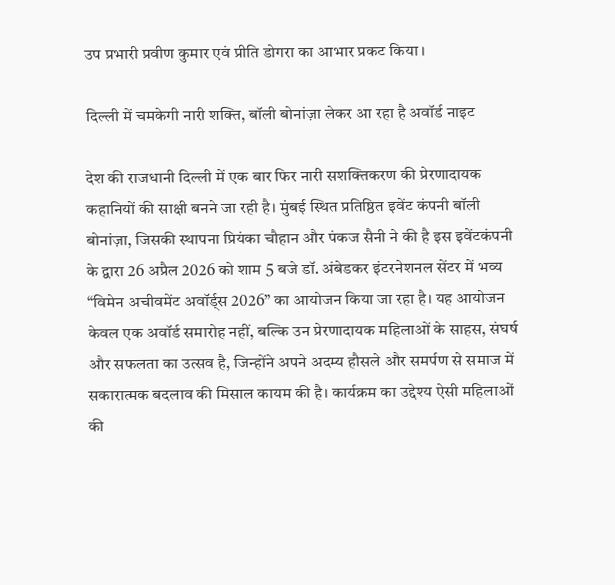उप प्रभारी प्रवीण कुमार एवं प्रीति डोगरा का आभार प्रकट किया ।

दिल्ली में चमकेगी नारी शक्ति, बॉली बोनांज़ा लेकर आ रहा है अवॉर्ड नाइट

देश की राजधानी दिल्ली में एक बार फिर नारी सशक्तिकरण की प्रेरणादायक कहानियों की साक्षी बनने जा रही है। मुंबई स्थित प्रतिष्ठित इवेंट कंपनी बॉली बोनांज़ा, जिसकी स्थापना प्रियंका चौहान और पंकज सैनी ने की है इस इवेंटकंपनी के द्वारा 26 अप्रैल 2026 को शाम 5 बजे डॉ. अंबेडकर इंटरनेशनल सेंटर में भव्य “विमेन अचीवमेंट अवॉर्ड्स 2026” का आयोजन किया जा रहा है। यह आयोजन केवल एक अवॉर्ड समारोह नहीं, बल्कि उन प्रेरणादायक महिलाओं के साहस, संघर्ष और सफलता का उत्सव है, जिन्होंने अपने अदम्य हौसले और समर्पण से समाज में सकारात्मक बदलाव की मिसाल कायम की है। कार्यक्रम का उद्देश्य ऐसी महिलाओं की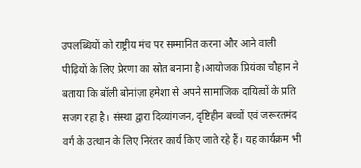उपलब्धियों को राष्ट्रीय मंच पर सम्मानित करना और आने वाली पीढ़ियों के लिए प्रेरणा का स्रोत बनाना है।आयोजक प्रियंका चौहान ने बताया कि बॉली बोनांज़ा हमेशा से अपने सामाजिक दायित्वों के प्रति सजग रहा है। संस्था द्वारा दिव्यांगजन, दृष्टिहीन बच्चों एवं जरूरतमंद वर्ग के उत्थान के लिए निरंतर कार्य किए जाते रहे हैं। यह कार्यक्रम भी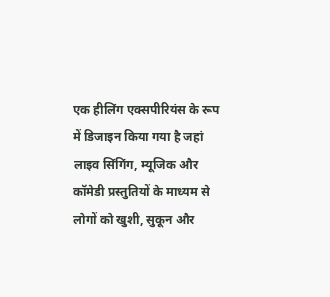एक हीलिंग एक्सपीरियंस के रूप में डिजाइन किया गया है जहां लाइव सिंगिंग, म्यूजिक और कॉमेडी प्रस्तुतियों के माध्यम से लोगों को खुशी, सुकून और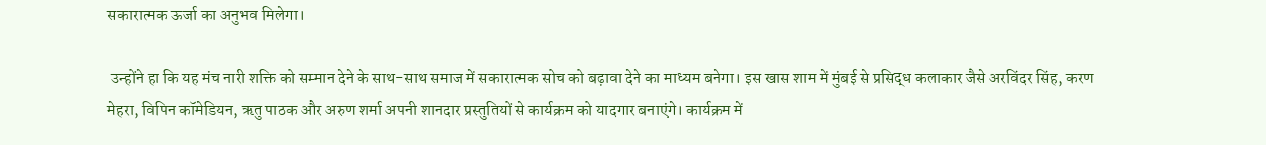सकारात्मक ऊर्जा का अनुभव मिलेगा।

 उन्होंने हा कि यह मंच नारी शक्ति को सम्मान देने के साथ-साथ समाज में सकारात्मक सोच को बढ़ावा देने का माध्यम बनेगा। इस खास शाम में मुंबई से प्रसिद्ध कलाकार जैसे अरविंदर सिंह, करण मेहरा, विपिन कॉमेडियन, ऋतु पाठक और अरुण शर्मा अपनी शानदार प्रस्तुतियों से कार्यक्रम को यादगार बनाएंगे। कार्यक्रम में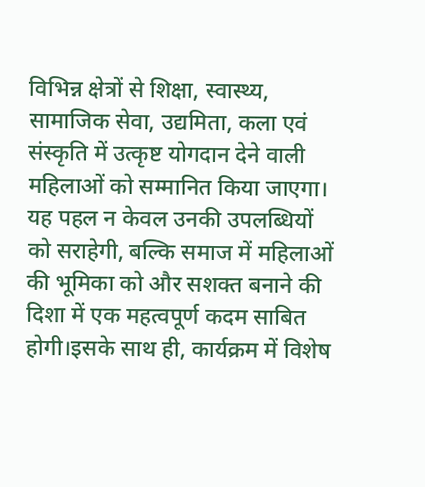विभिन्न क्षेत्रों से शिक्षा, स्वास्थ्य, सामाजिक सेवा, उद्यमिता, कला एवं संस्कृति में उत्कृष्ट योगदान देने वाली महिलाओं को सम्मानित किया जाएगा। यह पहल न केवल उनकी उपलब्धियों को सराहेगी, बल्कि समाज में महिलाओं की भूमिका को और सशक्त बनाने की दिशा में एक महत्वपूर्ण कदम साबित होगी।इसके साथ ही, कार्यक्रम में विशेष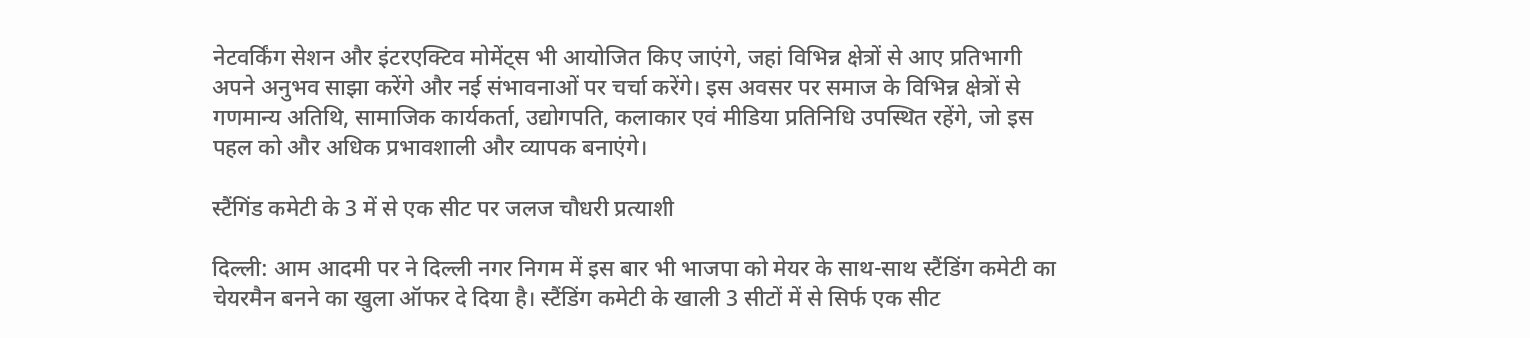नेटवर्किंग सेशन और इंटरएक्टिव मोमेंट्स भी आयोजित किए जाएंगे, जहां विभिन्न क्षेत्रों से आए प्रतिभागी अपने अनुभव साझा करेंगे और नई संभावनाओं पर चर्चा करेंगे। इस अवसर पर समाज के विभिन्न क्षेत्रों से गणमान्य अतिथि, सामाजिक कार्यकर्ता, उद्योगपति, कलाकार एवं मीडिया प्रतिनिधि उपस्थित रहेंगे, जो इस पहल को और अधिक प्रभावशाली और व्यापक बनाएंगे।

स्टैंगिंड कमेटी के 3 में से एक सीट पर जलज चौधरी प्रत्याशी

दिल्ली: आम आदमी पर ने दिल्ली नगर निगम में इस बार भी भाजपा को मेयर के साथ-साथ स्टैंडिंग कमेटी का चेयरमैन बनने का खुला ऑफर दे दिया है। स्टैंडिंग कमेटी के खाली 3 सीटों में से सिर्फ एक सीट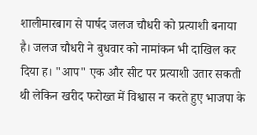शालीमारबाग से पार्षद जलज चौधरी को प्रत्याशी बनाया है। जलज चौधरी ने बुधवार को नामांकन भी दाखिल कर दिया ह। "आप" एक और सीट पर प्रत्याशी उतार सकती थी लेकिन खरीद फरोख्त में विश्वास न करते हुए भाजपा के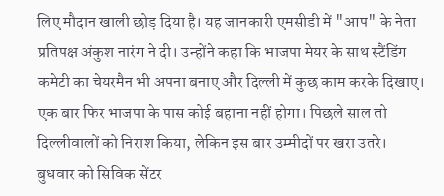लिए मौदान खाली छोड़ दिया है। यह जानकारी एमसीडी में "आप" के नेता प्रतिपक्ष अंकुश नारंग ने दी। उन्होंने कहा कि भाजपा मेयर के साथ स्टैंडिंग कमेटी का चेयरमैन भी अपना बनाए और दिल्ली में कुछ काम करके दिखाए। एक बार फिर भाजपा के पास कोई बहाना नहीं होगा। पिछले साल तो दिल्लीवालों को निराश किया, लेकिन इस बार उम्मीदों पर खरा उतरे।
बुधवार को सिविक सेंटर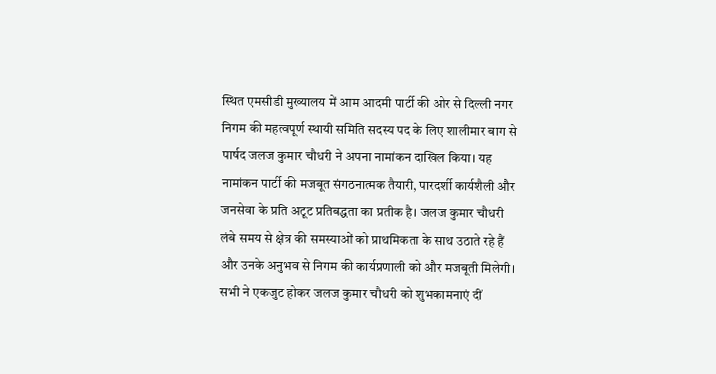स्थित एमसीडी मुख्यालय में आम आदमी पार्टी की ओर से दिल्ली नगर निगम की महत्वपूर्ण स्थायी समिति सदस्य पद के लिए शालीमार बाग से पार्षद जलज कुमार चौधरी ने अपना नामांकन दाखिल किया। यह नामांकन पार्टी की मजबूत संगठनात्मक तैयारी, पारदर्शी कार्यशैली और जनसेवा के प्रति अटूट प्रतिबद्धता का प्रतीक है। जलज कुमार चौधरी लंबे समय से क्षेत्र की समस्याओं को प्राथमिकता के साथ उठाते रहे हैं और उनके अनुभव से निगम की कार्यप्रणाली को और मजबूती मिलेगी। सभी ने एकजुट होकर जलज कुमार चौधरी को शुभकामनाएं दीं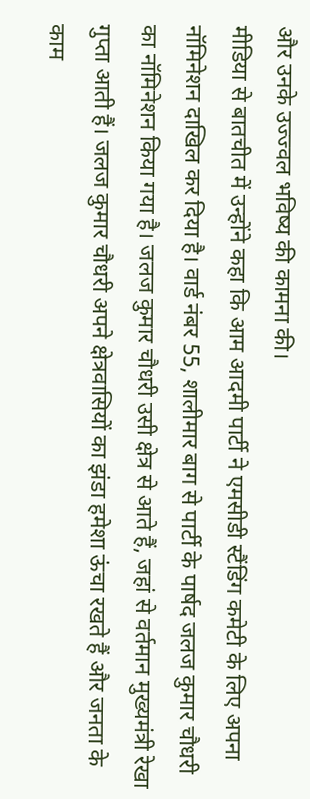और उनके उज्ज्वल भविष्य की कामना की।
मीडिया से बातचीत में उन्होंने कहा कि आम आदमी पार्टी ने एमसीडी स्टैंडिंग कमेटी के लिए अपना नॉमिनेशन दाखिल कर दिया है। वार्ड नंबर 55, शालीमार बाग से पार्टी के पार्षद जलज कुमार चौधरी का नॉमिनेशन किया गया है। जलज कुमार चौधरी उसी क्षेत्र से आते हैं, जहां से वर्तमान मुख्यमंत्री रेखा गुप्ता आती हैं। जलज कुमार चौधरी अपने क्षेत्रवासियों का झंडा हमेशा ऊंचा रखते हैं और जनता के काम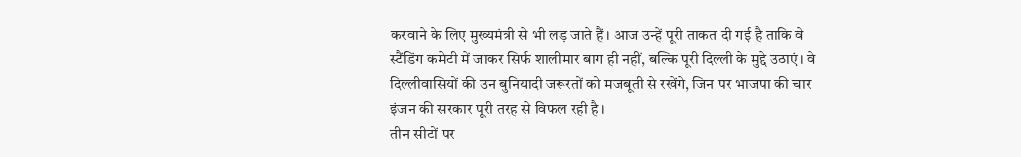करवाने के लिए मुख्यमंत्री से भी लड़ जाते हैं। आज उन्हें पूरी ताकत दी गई है ताकि वे स्टैंडिंग कमेटी में जाकर सिर्फ शालीमार बाग ही नहीं, बल्कि पूरी दिल्ली के मुद्दे उठाएं। वे दिल्लीवासियों की उन बुनियादी जरूरतों को मजबूती से रखेंगे, जिन पर भाजपा की चार इंजन की सरकार पूरी तरह से विफल रही है।
तीन सीटों पर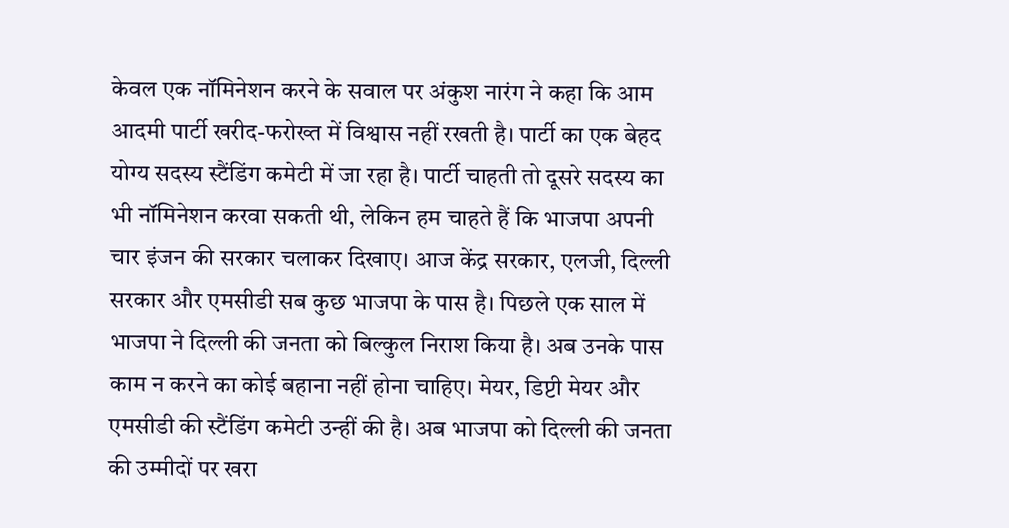केवल एक नॉमिनेशन करने के सवाल पर अंकुश नारंग ने कहा कि आम आदमी पार्टी खरीद-फरोख्त में विश्वास नहीं रखती है। पार्टी का एक बेहद योग्य सदस्य स्टैंडिंग कमेटी में जा रहा है। पार्टी चाहती तो दूसरे सदस्य का भी नॉमिनेशन करवा सकती थी, लेकिन हम चाहते हैं कि भाजपा अपनी चार इंजन की सरकार चलाकर दिखाए। आज केंद्र सरकार, एलजी, दिल्ली सरकार और एमसीडी सब कुछ भाजपा के पास है। पिछले एक साल में भाजपा ने दिल्ली की जनता को बिल्कुल निराश किया है। अब उनके पास काम न करने का कोई बहाना नहीं होना चाहिए। मेयर, डिप्टी मेयर और एमसीडी की स्टैंडिंग कमेटी उन्हीं की है। अब भाजपा को दिल्ली की जनता की उम्मीदों पर खरा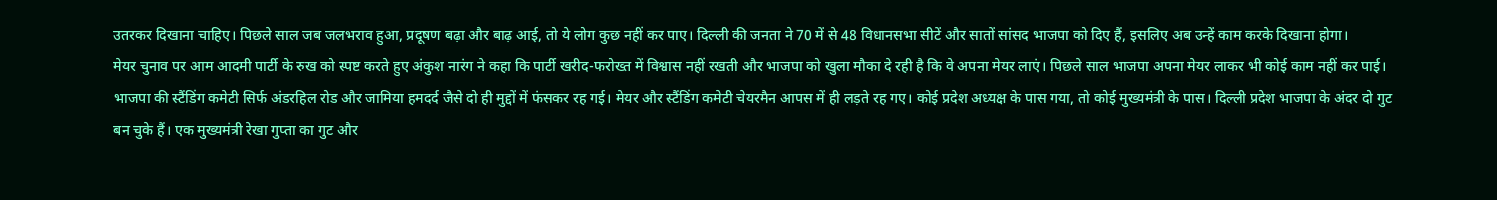उतरकर दिखाना चाहिए। पिछले साल जब जलभराव हुआ, प्रदूषण बढ़ा और बाढ़ आई, तो ये लोग कुछ नहीं कर पाए। दिल्ली की जनता ने 70 में से 48 विधानसभा सीटें और सातों सांसद भाजपा को दिए हैं, इसलिए अब उन्हें काम करके दिखाना होगा।
मेयर चुनाव पर आम आदमी पार्टी के रुख को स्पष्ट करते हुए अंकुश नारंग ने कहा कि पार्टी खरीद-फरोख्त में विश्वास नहीं रखती और भाजपा को खुला मौका दे रही है कि वे अपना मेयर लाएं। पिछले साल भाजपा अपना मेयर लाकर भी कोई काम नहीं कर पाई। भाजपा की स्टैंडिंग कमेटी सिर्फ अंडरहिल रोड और जामिया हमदर्द जैसे दो ही मुद्दों में फंसकर रह गई। मेयर और स्टैंडिंग कमेटी चेयरमैन आपस में ही लड़ते रह गए। कोई प्रदेश अध्यक्ष के पास गया, तो कोई मुख्यमंत्री के पास। दिल्ली प्रदेश भाजपा के अंदर दो गुट बन चुके हैं। एक मुख्यमंत्री रेखा गुप्ता का गुट और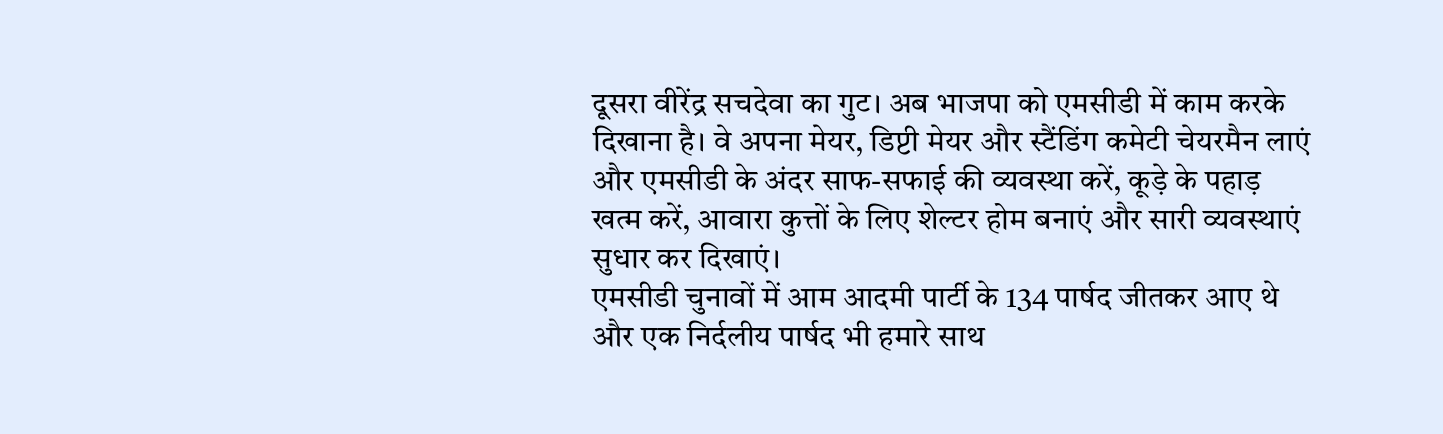दूसरा वीरेंद्र सचदेवा का गुट। अब भाजपा को एमसीडी में काम करके दिखाना है। वे अपना मेयर, डिप्टी मेयर और स्टैंडिंग कमेटी चेयरमैन लाएं और एमसीडी के अंदर साफ-सफाई की व्यवस्था करें, कूड़े के पहाड़ खत्म करें, आवारा कुत्तों के लिए शेल्टर होम बनाएं और सारी व्यवस्थाएं सुधार कर दिखाएं।
एमसीडी चुनावों में आम आदमी पार्टी के 134 पार्षद जीतकर आए थे और एक निर्दलीय पार्षद भी हमारे साथ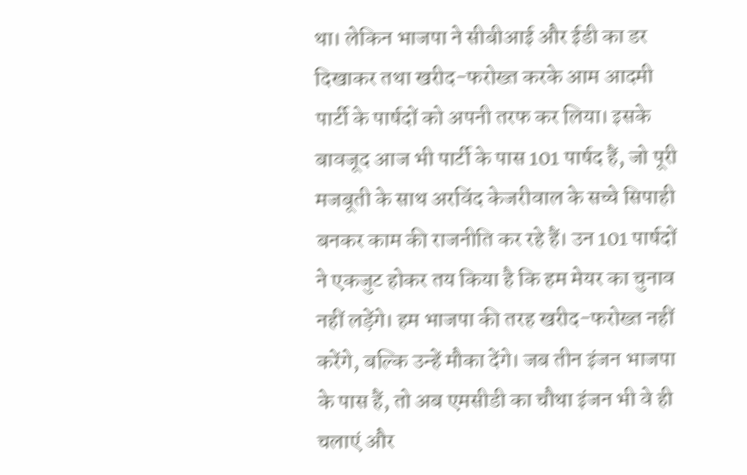था। लेकिन भाजपा ने सीबीआई और ईडी का डर दिखाकर तथा खरीद-फरोख्त करके आम आदमी पार्टी के पार्षदों को अपनी तरफ कर लिया। इसके बावजूद आज भी पार्टी के पास 101 पार्षद हैं, जो पूरी मजबूती के साथ अरविंद केजरीवाल के सच्चे सिपाही बनकर काम की राजनीति कर रहे हैं। उन 101 पार्षदों ने एकजुट होकर तय किया है कि हम मेयर का चुनाव नहीं लड़ेंगे। हम भाजपा की तरह खरीद-फरोख्त नहीं करेंगे, बल्कि उन्हें मौका देंगे। जब तीन इंजन भाजपा के पास हैं, तो अब एमसीडी का चौथा इंजन भी वे ही चलाएं और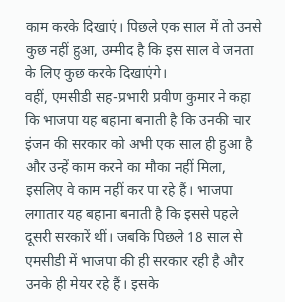काम करके दिखाएं। पिछले एक साल में तो उनसे कुछ नहीं हुआ, उम्मीद है कि इस साल वे जनता के लिए कुछ करके दिखाएंगे।
वहीं, एमसीडी सह-प्रभारी प्रवीण कुमार ने कहा कि भाजपा यह बहाना बनाती है कि उनकी चार इंजन की सरकार को अभी एक साल ही हुआ है और उन्हें काम करने का मौका नहीं मिला, इसलिए वे काम नहीं कर पा रहे हैं। भाजपा लगातार यह बहाना बनाती है कि इससे पहले दूसरी सरकारें थीं। जबकि पिछले 18 साल से एमसीडी में भाजपा की ही सरकार रही है और उनके ही मेयर रहे हैं। इसके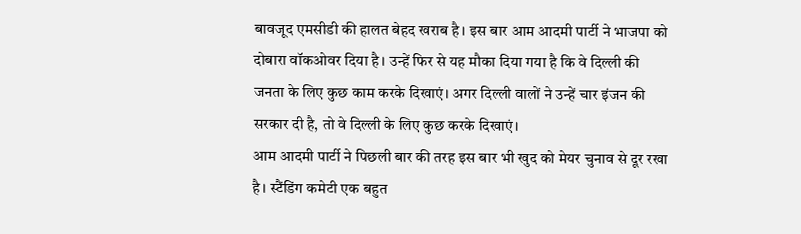बावजूद एमसीडी की हालत बेहद खराब है। इस बार आम आदमी पार्टी ने भाजपा को दोबारा वॉकओवर दिया है। उन्हें फिर से यह मौका दिया गया है कि वे दिल्ली की जनता के लिए कुछ काम करके दिखाएं। अगर दिल्ली वालों ने उन्हें चार इंजन की सरकार दी है, तो वे दिल्ली के लिए कुछ करके दिखाएं।
आम आदमी पार्टी ने पिछली बार की तरह इस बार भी खुद को मेयर चुनाव से दूर रखा है। स्टैंडिंग कमेटी एक बहुत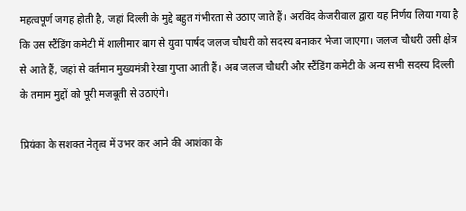महत्वपूर्ण जगह होती है, जहां दिल्ली के मुद्दे बहुत गंभीरता से उठाए जाते हैं। अरविंद केजरीवाल द्वारा यह निर्णय लिया गया है कि उस स्टैंडिंग कमेटी में शालीमार बाग से युवा पार्षद जलज चौधरी को सदस्य बनाकर भेजा जाएगा। जलज चौधरी उसी क्षेत्र से आते हैं, जहां से वर्तमान मुख्यमंत्री रेखा गुप्ता आती हैं। अब जलज चौधरी और स्टैंडिंग कमेटी के अन्य सभी सदस्य दिल्ली के तमाम मुद्दों को पूरी मजबूती से उठाएंगे।

प्रियंका के सशक्त नेतृत्व में उभर कर आने की आशंका के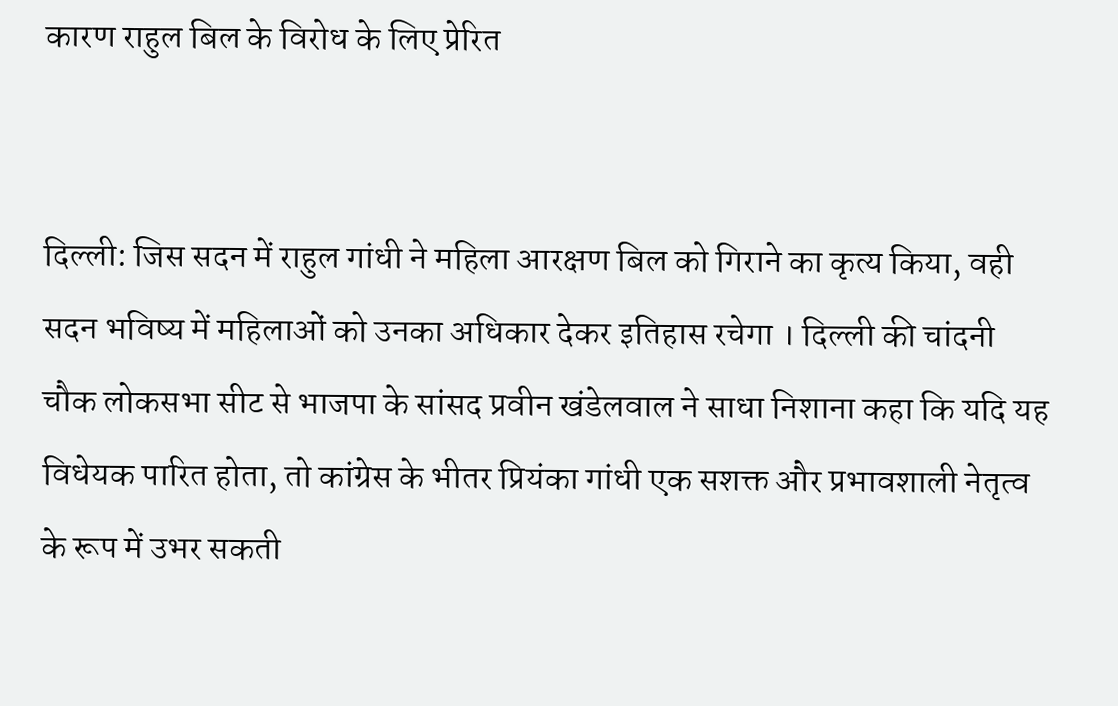कारण राहुल बिल के विरोध के लिए प्रेरित


दिल्ली: जिस सदन में राहुल गांधी ने महिला आरक्षण बिल को गिराने का कृत्य किया, वही सदन भविष्य में महिलाओं को उनका अधिकार देकर इतिहास रचेगा । दिल्ली की चांदनी चौक लोकसभा सीट से भाजपा के सांसद प्रवीन खंडेलवाल ने साधा निशाना कहा कि यदि यह विधेयक पारित होता, तो कांग्रेस के भीतर प्रियंका गांधी एक सशक्त और प्रभावशाली नेतृत्व के रूप में उभर सकती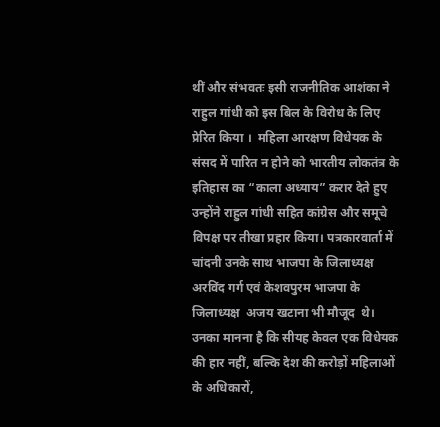थीं और संभवतः इसी राजनीतिक आशंका ने राहुल गांधी को इस बिल के विरोध के लिए प्रेरित किया ।  महिला आरक्षण विधेयक के संसद में पारित न होने को भारतीय लोकतंत्र के इतिहास का “काला अध्याय” करार देते हुए उन्होंने राहुल गांधी सहित कांग्रेस और समूचे विपक्ष पर तीखा प्रहार किया। पत्रकारवार्ता में चांदनी उनके साथ भाजपा के जिलाध्यक्ष  अरविंद गर्ग एवं केशवपुरम भाजपा के जिलाध्यक्ष  अजय खटाना भी मौजूद  थे। उनका मानना है कि सीयह केवल एक विधेयक की हार नहीं, बल्कि देश की करोड़ों महिलाओं के अधिकारों,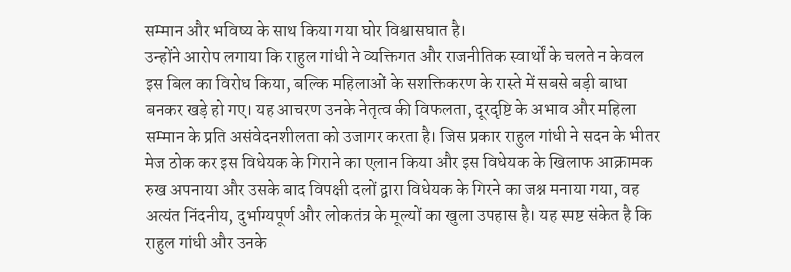सम्मान और भविष्य के साथ किया गया घोर विश्वासघात है।
उन्होंने आरोप लगाया कि राहुल गांधी ने व्यक्तिगत और राजनीतिक स्वार्थों के चलते न केवल इस बिल का विरोध किया, बल्कि महिलाओं के सशक्तिकरण के रास्ते में सबसे बड़ी बाधा बनकर खड़े हो गए। यह आचरण उनके नेतृत्व की विफलता, दूरदृष्टि के अभाव और महिला सम्मान के प्रति असंवेदनशीलता को उजागर करता है। जिस प्रकार राहुल गांधी ने सदन के भीतर मेज ठोक कर इस विधेयक के गिराने का एलान किया और इस विधेयक के खिलाफ आक्रामक रुख अपनाया और उसके बाद विपक्षी दलों द्वारा विधेयक के गिरने का जश्न मनाया गया, वह अत्यंत निंदनीय, दुर्भाग्यपूर्ण और लोकतंत्र के मूल्यों का खुला उपहास है। यह स्पष्ट संकेत है कि राहुल गांधी और उनके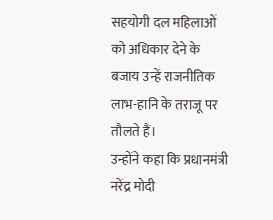सहयोगी दल महिलाओं को अधिकार देने के बजाय उन्हें राजनीतिक लाभ-हानि के तराजू पर तौलते हैं।
उन्होंने कहा कि प्रधानमंत्री नरेंद्र मोदी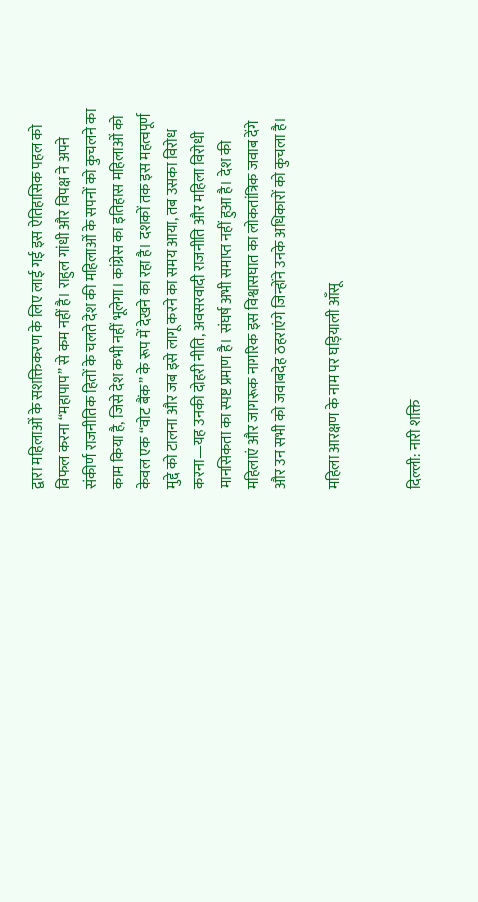द्वारा महिलाओं के सशक्तिकरण के लिए लाई गई इस ऐतिहासिक पहल को विफल करना “महापाप” से कम नहीं है। राहुल गांधी और विपक्ष ने अपने संकीर्ण राजनीतिक हितों के चलते देश की महिलाओं के सपनों को कुचलने का काम किया है, जिसे देश कभी नहीं भूलेगा। कांग्रेस का इतिहास महिलाओं को केवल एक “वोट बैंक” के रूप में देखने का रहा है। दशकों तक इस महत्वपूर्ण मुद्दे को टालना और जब इसे लागू करने का समय आया, तब उसका विरोध करना—यह उनकी दोहरी नीति, अवसरवादी राजनीति और महिला विरोधी मानसिकता का स्पष्ट प्रमाण है। संघर्ष अभी समाप्त नहीं हुआ है। देश की महिलाएं और जागरूक नागरिक इस विश्वासघात का लोकतांत्रिक जवाब देंगे और उन सभी को जवाबदेह ठहराएंगे जिन्होंने उनके अधिकारों को कुचला है।

महिला आरक्षण के नाम पर घड़ियाली आँसू


दिल्ली: नारी शक्ति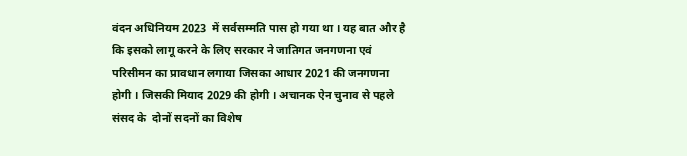वंदन अधिनियम 2023  में सर्वसम्मति पास हो गया था । यह बात और है कि इसको लागू करने के लिए सरकार ने जातिगत जनगणना एवं परिसीमन का प्रावधान लगाया जिसका आधार 2021 की जनगणना होगी । जिसकी मियाद 2029 की होगी । अचानक ऐन चुनाव से पहले संसद के  दोनों सदनों का विशेष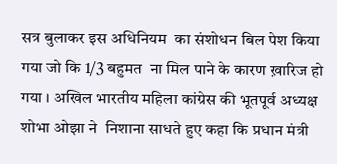सत्र बुलाकर इस अधिनियम  का संशोधन बिल पेश किया गया जो कि 1/3 बहुमत  ना मिल पाने के कारण ख़ारिज हो गया । अखिल भारतीय महिला कांग्रेस की भूतपूर्व अध्यक्ष शोभा ओझा ने  निशाना साधते हुए कहा कि प्रधान मंत्री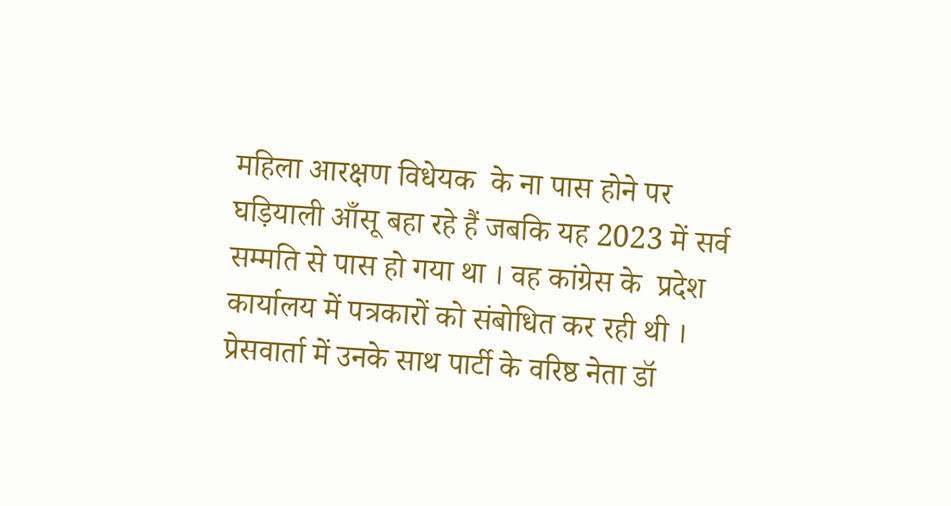महिला आरक्षण विधेयक  के ना पास होने पर घड़ियाली आँसू बहा रहे हैं जबकि यह 2023 में सर्व सम्मति से पास हो गया था । वह कांग्रेस के  प्रदेश कार्यालय में पत्रकारों को संबोधित कर रही थी । प्रेसवार्ता में उनके साथ पार्टी के वरिष्ठ नेता डॉ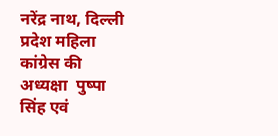नरेंद्र नाथ, दिल्ली प्रदेश महिला कांग्रेस की अध्यक्षा  पुष्पा सिंह एवं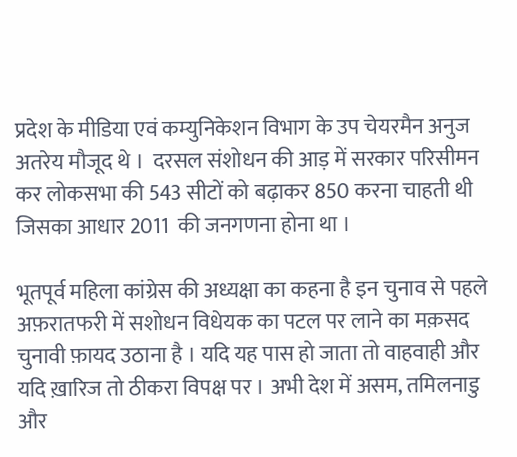प्रदेश के मीडिया एवं कम्युनिकेशन विभाग के उप चेयरमैन अनुज अतरेय मौजूद थे ।  दरसल संशोधन की आड़ में सरकार परिसीमन कर लोकसभा की 543 सीटों को बढ़ाकर 850 करना चाहती थी जिसका आधार 2011  की जनगणना होना था ।

भूतपूर्व महिला कांग्रेस की अध्यक्षा का कहना है इन चुनाव से पहले अफ़रातफरी में सशोधन विधेयक का पटल पर लाने का मक़सद चुनावी फ़ायद उठाना है । यदि यह पास हो जाता तो वाहवाही और यदि ख़ारिज तो ठीकरा विपक्ष पर । अभी देश में असम, तमिलनाडु और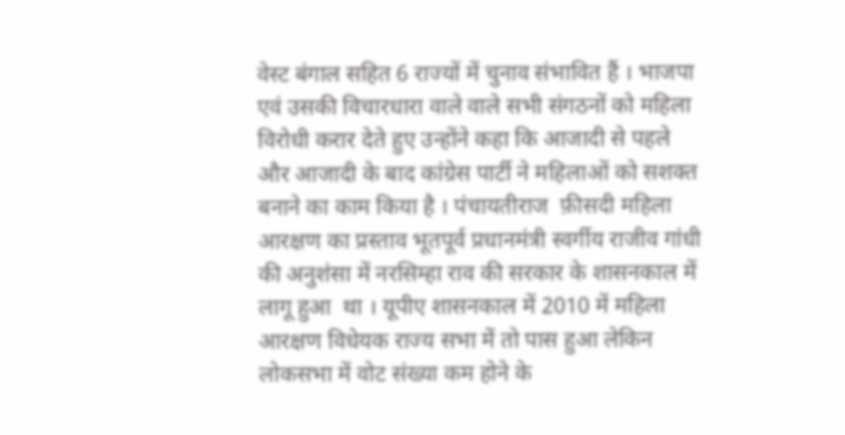वेस्ट बंगाल सहित 6 राज्यों में चुनाव संभावित हैं । भाजपा एवं उसकी विचारधारा वाले वाले सभी संगठनों को महिला विरोधी करार देते हुए उन्होंने कहा कि आजादी से पहले और आजादी के बाद कांग्रेस पार्टी ने महिलाओं को सशक्त बनाने का काम किया है । पंचायतीराज  फ़ीसदी महिला आरक्षण का प्रस्ताव भूतपूर्व प्रधानमंत्री स्वर्गीय राजीव गांधी की अनुशंसा में नरसिम्हा राव की सरकार के शासनकाल में लागू हुआ  था । यूपीए शासनकाल में 2010 में महिला आरक्षण विधेयक राज्य सभा में तो पास हुआ लेकिन लोकसभा में वोट संख्या कम होने के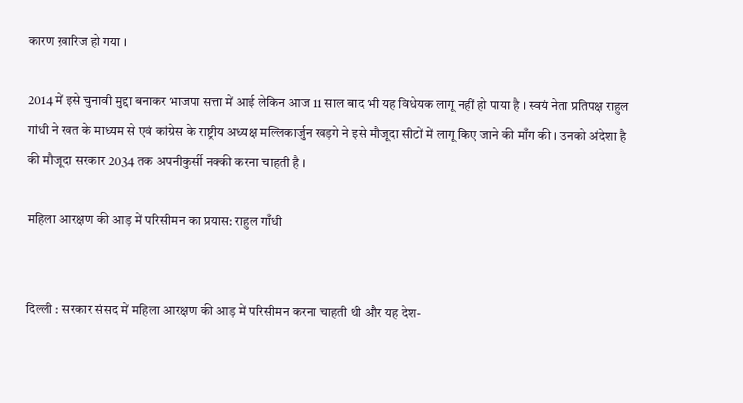कारण ख़ारिज हो गया ।

2014 में इसे चुनावी मुद्दा बनाकर भाजपा सत्ता में आई लेकिन आज 11 साल बाद भी यह विधेयक लागू नहीं हो पाया है । स्वयं नेता प्रतिपक्ष राहुल गांधी ने खत के माध्यम से एवं कांग्रेस के राष्ट्रीय अध्यक्ष मल्लिकार्जुन खड़गे ने इसे मौजूदा सीटों में लागू किए जाने की माँग की । उनको अंदेशा है की मौजूदा सरकार 2034 तक अपनीकुर्सी नक्की करना चाहती है ।

महिला आरक्षण की आड़ में परिसीमन का प्रयास: राहुल गाँधी


दिल्ली : सरकार संसद में महिला आरक्षण की आड़ में परिसीमन करना चाहती थी और यह देश-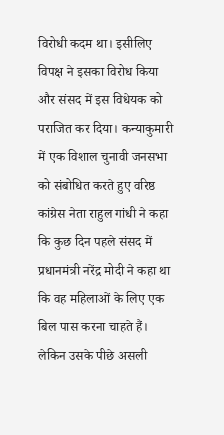विरोधी कदम था। इसीलिए विपक्ष ने इसका विरोध किया और संसद में इस विधेयक को पराजित कर दिया। कन्याकुमारी में एक विशाल चुनावी जनसभा को संबोधित करते हुए वरिष्ठ कांग्रेस नेता राहुल गांधी ने कहा कि कुछ दिन पहले संसद में प्रधानमंत्री नरेंद्र मोदी ने कहा था कि वह महिलाओं के लिए एक बिल पास करना चाहते हैं। लेकिन उसके पीछे असली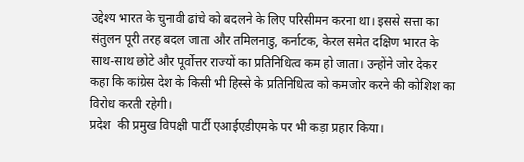उद्देश्य भारत के चुनावी ढांचे को बदलने के लिए परिसीमन करना था। इससे सत्ता का संतुलन पूरी तरह बदल जाता और तमिलनाडु, कर्नाटक, केरल समेत दक्षिण भारत के साथ-साथ छोटे और पूर्वोत्तर राज्यों का प्रतिनिधित्व कम हो जाता। उन्होंने जोर देकर कहा कि कांग्रेस देश के किसी भी हिस्से के प्रतिनिधित्व को कमजोर करने की कोशिश का विरोध करती रहेगी।
प्रदेश  की प्रमुख विपक्षी पार्टी एआईएडीएमके पर भी कड़ा प्रहार किया।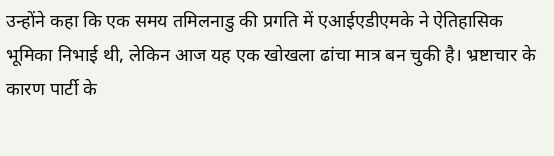उन्होंने कहा कि एक समय तमिलनाडु की प्रगति में एआईएडीएमके ने ऐतिहासिक भूमिका निभाई थी, लेकिन आज यह एक खोखला ढांचा मात्र बन चुकी है। भ्रष्टाचार के कारण पार्टी के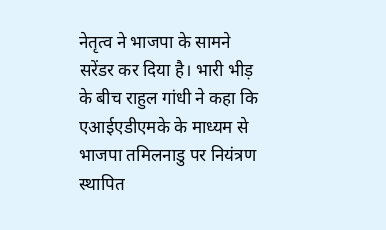नेतृत्व ने भाजपा के सामने सरेंडर कर दिया है। भारी भीड़ के बीच राहुल गांधी ने कहा कि एआईएडीएमके के माध्यम से भाजपा तमिलनाडु पर नियंत्रण स्थापित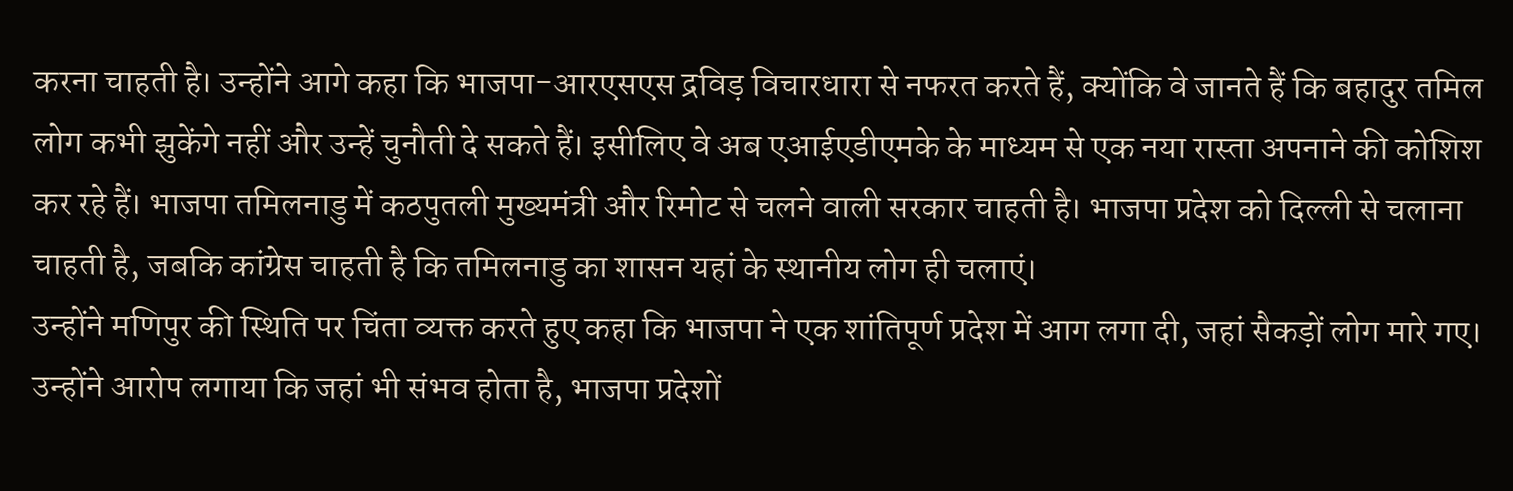करना चाहती है। उन्होंने आगे कहा कि भाजपा-आरएसएस द्रविड़ विचारधारा से नफरत करते हैं, क्योंकि वे जानते हैं कि बहादुर तमिल लोग कभी झुकेंगे नहीं और उन्हें चुनौती दे सकते हैं। इसीलिए वे अब एआईएडीएमके के माध्यम से एक नया रास्ता अपनाने की कोशिश कर रहे हैं। भाजपा तमिलनाडु में कठपुतली मुख्यमंत्री और रिमोट से चलने वाली सरकार चाहती है। भाजपा प्रदेश को दिल्ली से चलाना चाहती है, जबकि कांग्रेस चाहती है कि तमिलनाडु का शासन यहां के स्थानीय लोग ही चलाएं।
उन्होंने मणिपुर की स्थिति पर चिंता व्यक्त करते हुए कहा कि भाजपा ने एक शांतिपूर्ण प्रदेश में आग लगा दी, जहां सैकड़ों लोग मारे गए। उन्होंने आरोप लगाया कि जहां भी संभव होता है, भाजपा प्रदेशों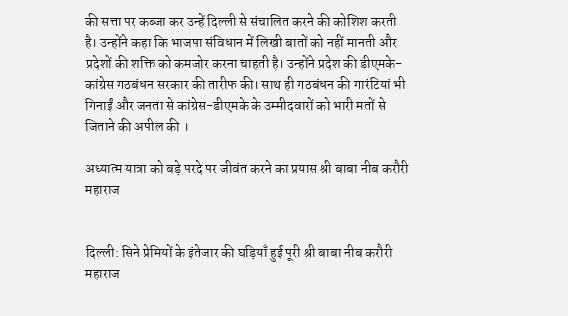की सत्ता पर कब्जा कर उन्हें दिल्ली से संचालित करने की कोशिश करती है। उन्होंने कहा कि भाजपा संविधान में लिखी बातों को नहीं मानती और प्रदेशों की शक्ति को कमजोर करना चाहती है। उन्होंने प्रदेश की डीएमके-कांग्रेस गठबंधन सरकार की तारीफ की। साथ ही गठबंधन की गारंटियां भी गिनाईं और जनता से कांग्रेस-डीएमके के उम्मीदवारों को भारी मतों से जिताने की अपील की ।

अध्यात्म यात्रा को बड़े परदे पर जीवंत करने का प्रयास श्री बाबा नीब करौरी महाराज


दिल्ली: सिने प्रेमियों के इंतेजार की घड़ियाँ हुई पूरी श्री बाबा नीब करौरी महाराज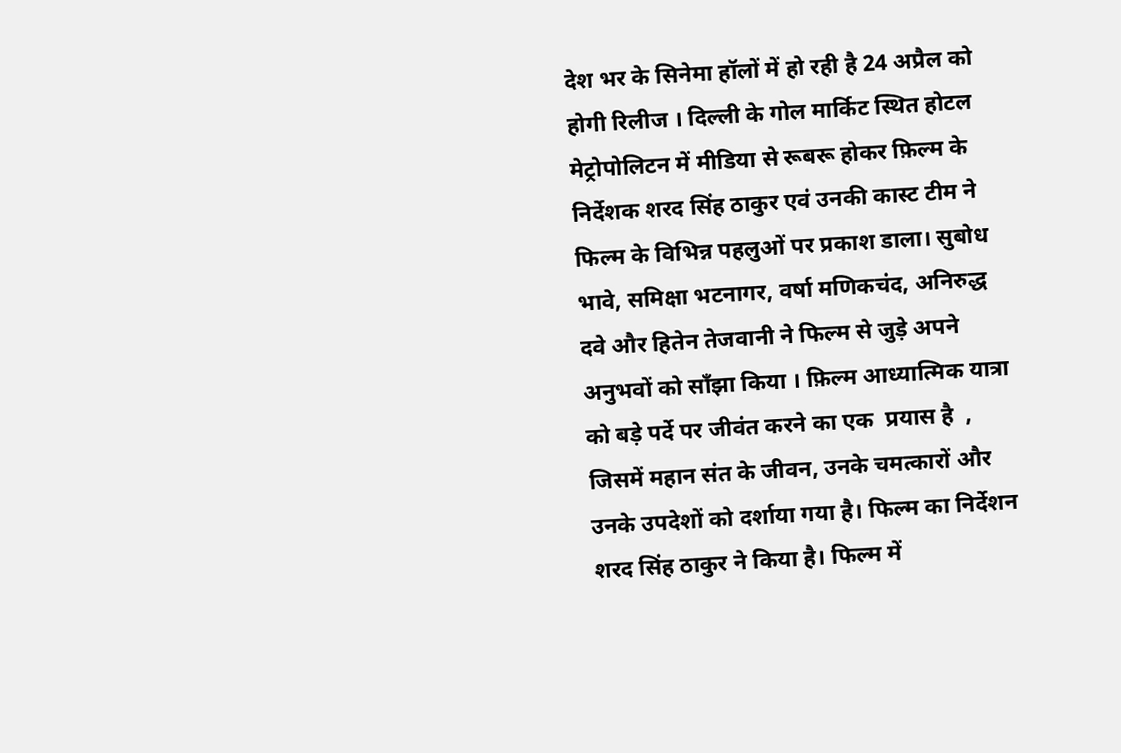देश भर के सिनेमा हॉलों में हो रही है 24 अप्रैल को होगी रिलीज । दिल्ली के गोल मार्किट स्थित होटल मेट्रोपोलिटन में मीडिया से रूबरू होकर फ़िल्म के निर्देशक शरद सिंह ठाकुर एवं उनकी कास्ट टीम ने फिल्म के विभिन्न पहलुओं पर प्रकाश डाला। सुबोध भावे, समिक्षा भटनागर, वर्षा मणिकचंद, अनिरुद्ध दवे और हितेन तेजवानी ने फिल्म से जुड़े अपने अनुभवों को साँझा किया । फ़िल्म आध्यात्मिक यात्रा को बड़े पर्दे पर जीवंत करने का एक  प्रयास है  , जिसमें महान संत के जीवन, उनके चमत्कारों और उनके उपदेशों को दर्शाया गया है। फिल्म का निर्देशन शरद सिंह ठाकुर ने किया है। फिल्म में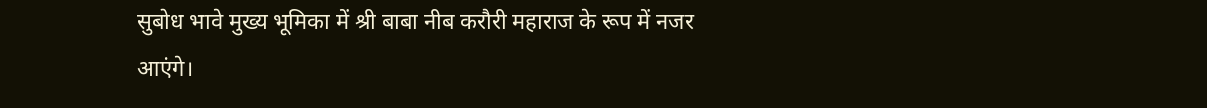सुबोध भावे मुख्य भूमिका में श्री बाबा नीब करौरी महाराज के रूप में नजर आएंगे।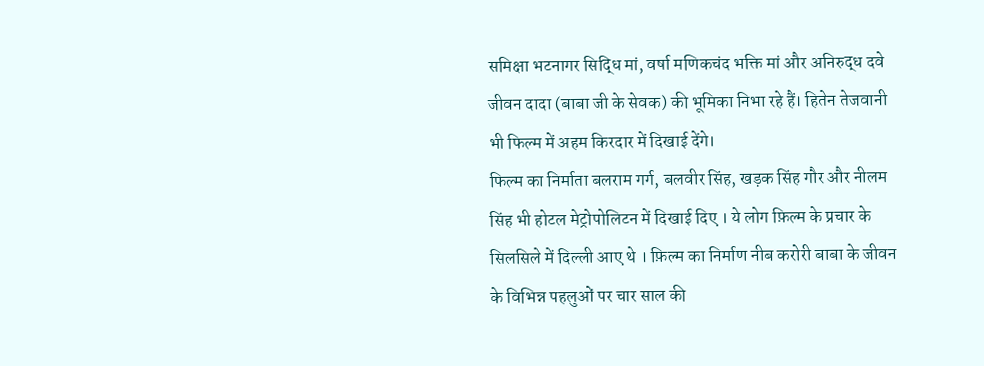समिक्षा भटनागर सिद्धि मां, वर्षा मणिकचंद भक्ति मां और अनिरुद्ध दवे जीवन दादा (बाबा जी के सेवक) की भूमिका निभा रहे हैं। हितेन तेजवानी भी फिल्म में अहम किरदार में दिखाई देंगे।
फिल्म का निर्माता बलराम गर्ग, बलवीर सिंह, खड़क सिंह गौर और नीलम सिंह भी होटल मेट्रोपोलिटन में दिखाई दिए । ये लोग फ़िल्म के प्रचार के सिलसिले में दिल्ली आए थे । फ़िल्म का निर्माण नीब करोरी बाबा के जीवन के विभिन्न पहलुओं पर चार साल की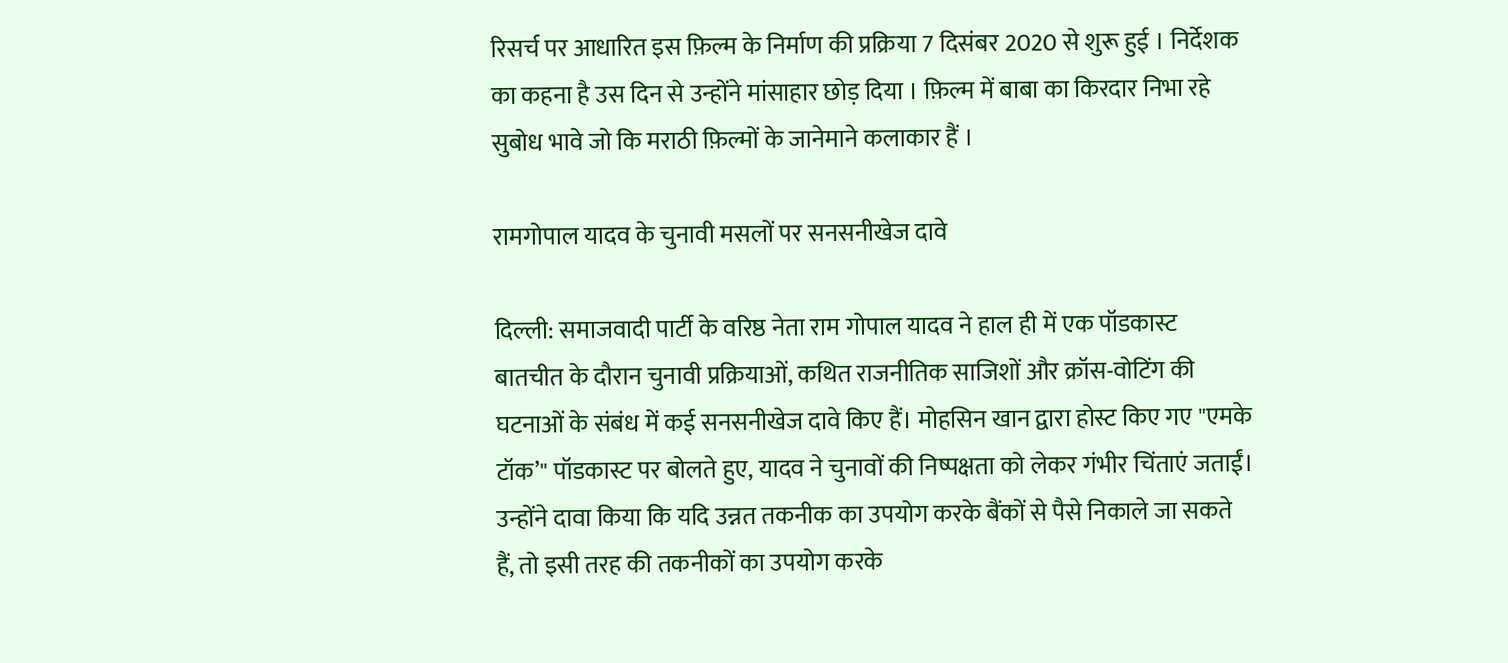रिसर्च पर आधारित इस फ़िल्म के निर्माण की प्रक्रिया 7 दिसंबर 2020 से शुरू हुई । निर्देशक का कहना है उस दिन से उन्होंने मांसाहार छोड़ दिया । फ़िल्म में बाबा का किरदार निभा रहे सुबोध भावे जो कि मराठी फ़िल्मों के जानेमाने कलाकार हैं ।

रामगोपाल यादव के चुनावी मसलों पर सनसनीखेज दावे

दिल्ली: समाजवादी पार्टी के वरिष्ठ नेता राम गोपाल यादव ने हाल ही में एक पॉडकास्ट बातचीत के दौरान चुनावी प्रक्रियाओं, कथित राजनीतिक साजिशों और क्रॉस-वोटिंग की घटनाओं के संबंध में कई सनसनीखेज दावे किए हैं। मोहसिन खान द्वारा होस्ट किए गए "एमके टॉक’" पॉडकास्ट पर बोलते हुए, यादव ने चुनावों की निष्पक्षता को लेकर गंभीर चिंताएं जताईं। उन्होंने दावा किया कि यदि उन्नत तकनीक का उपयोग करके बैंकों से पैसे निकाले जा सकते हैं, तो इसी तरह की तकनीकों का उपयोग करके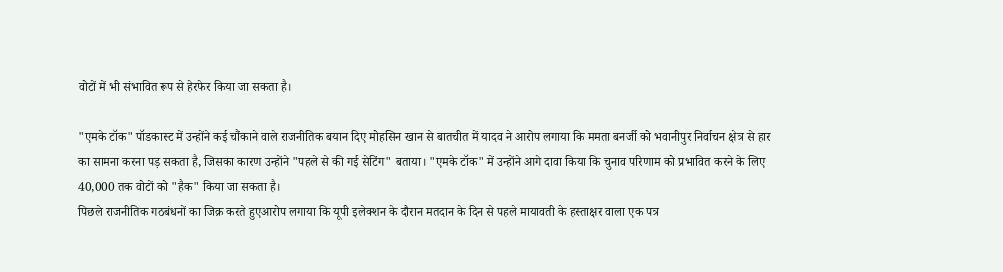वोटों में भी संभावित रूप से हेरफेर किया जा सकता है।

"एमके टॉक" पॉडकास्ट में उन्होंने कई चौंकाने वाले राजनीतिक बयान दिए मोहसिन खान से बातचीत में यादव ने आरोप लगाया कि ममता बनर्जी को भवानीपुर निर्वाचन क्षेत्र से हार का सामना करना पड़ सकता है, जिसका कारण उन्होंने "पहले से की गई सेटिंग" बताया। "एमके टॉक" में उन्होंने आगे दावा किया कि चुनाव परिणाम को प्रभावित करने के लिए 40,000 तक वोटों को "हैक" किया जा सकता है।
पिछले राजनीतिक गठबंधनों का जिक्र करते हुएआरोप लगाया कि यूपी इलेक्शन के दौरान मतदान के दिन से पहले मायावती के हस्ताक्षर वाला एक पत्र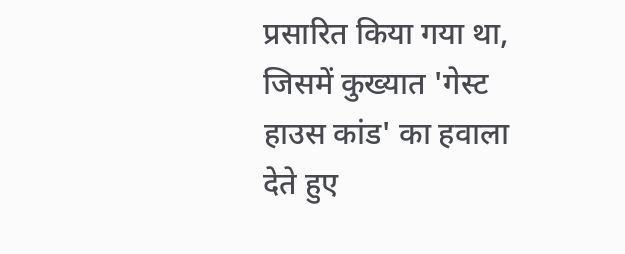प्रसारित किया गया था, जिसमें कुख्यात 'गेस्ट हाउस कांड' का हवाला देते हुए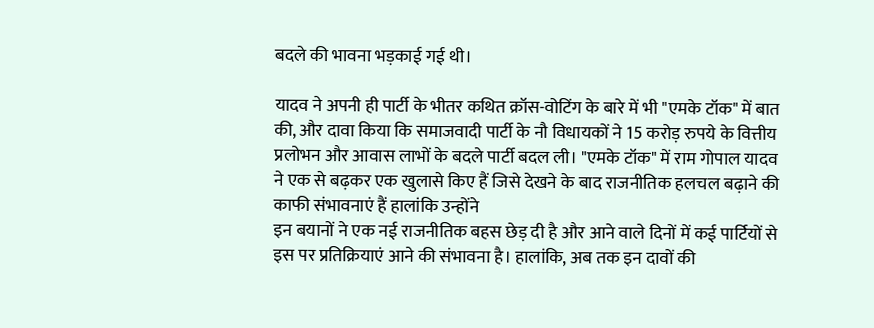बदले की भावना भड़काई गई थी।

यादव ने अपनी ही पार्टी के भीतर कथित क्रॉस-वोटिंग के बारे में भी "एमके टॉक" में बात की, और दावा किया कि समाजवादी पार्टी के नौ विधायकों ने 15 करोड़ रुपये के वित्तीय प्रलोभन और आवास लाभों के बदले पार्टी बदल ली। "एमके टॉक" में राम गोपाल यादव ने एक से बढ़कर एक खुलासे किए हैं जिसे देखने के बाद राजनीतिक हलचल बढ़ाने की काफी संभावनाएं हैं हालांकि उन्होंने
इन बयानों ने एक नई राजनीतिक बहस छेड़ दी है और आने वाले दिनों में कई पार्टियों से इस पर प्रतिक्रियाएं आने की संभावना है। हालांकि, अब तक इन दावों की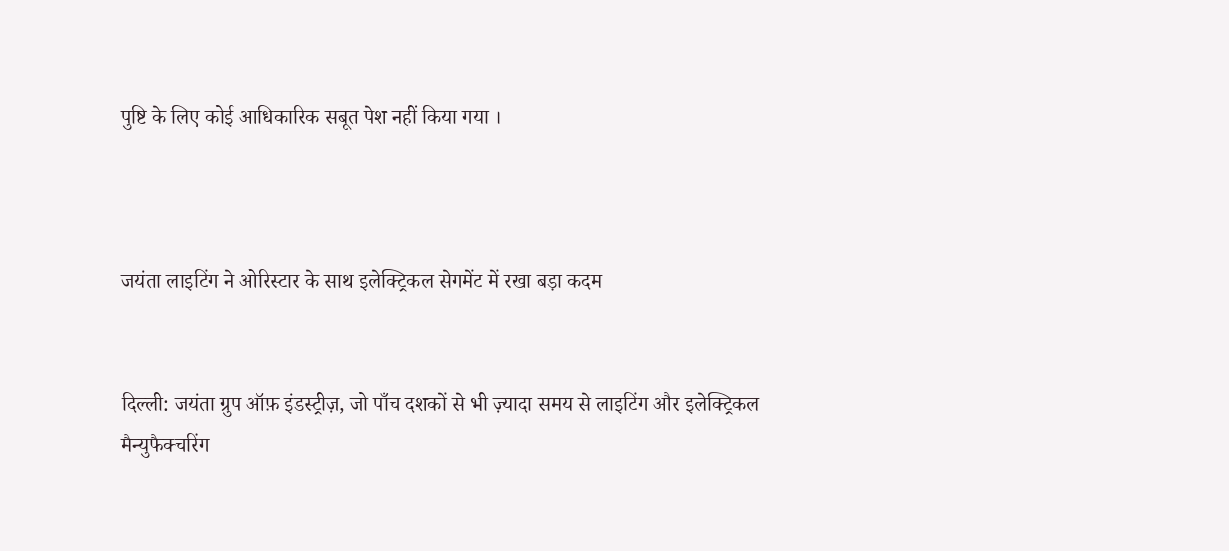पुष्टि के लिए कोई आधिकारिक सबूत पेश नहीं किया गया ।



जयंता लाइटिंग ने ओरिस्टार के साथ इलेक्ट्रिकल सेगमेंट में रखा बड़ा कदम


दिल्ली: जयंता ग्रुप ऑफ़ इंडस्ट्रीज़, जो पाँच दशकों से भी ज़्यादा समय से लाइटिंग और इलेक्ट्रिकल मैन्युफैक्चरिंग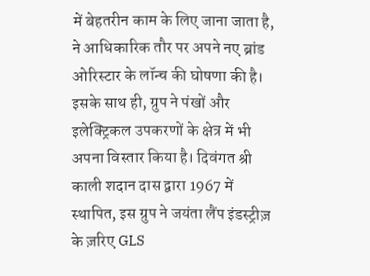में बेहतरीन काम के लिए जाना जाता है, ने आधिकारिक तौर पर अपने नए ब्रांड ओरिस्टार के लॉन्च की घोषणा की है। इसके साथ ही, ग्रुप ने पंखों और इलेक्ट्रिकल उपकरणों के क्षेत्र में भी अपना विस्तार किया है। दिवंगत श्री काली शदान दास द्वारा 1967 में स्थापित, इस ग्रुप ने जयंता लैंप इंडस्ट्रीज़ के ज़रिए GLS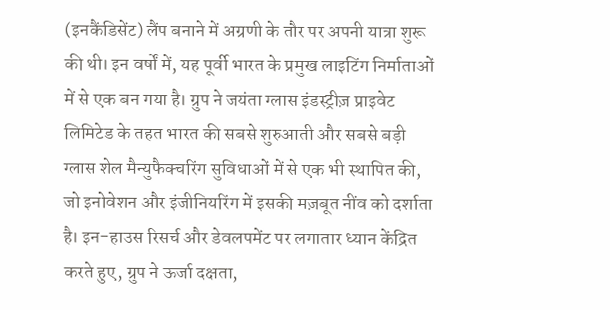(इनकैंडिसेंट) लैंप बनाने में अग्रणी के तौर पर अपनी यात्रा शुरू की थी। इन वर्षों में, यह पूर्वी भारत के प्रमुख लाइटिंग निर्माताओं में से एक बन गया है। ग्रुप ने जयंता ग्लास इंडस्ट्रीज़ प्राइवेट लिमिटेड के तहत भारत की सबसे शुरुआती और सबसे बड़ी ग्लास शेल मैन्युफैक्चरिंग सुविधाओं में से एक भी स्थापित की, जो इनोवेशन और इंजीनियरिंग में इसकी मज़बूत नींव को दर्शाता है। इन-हाउस रिसर्च और डेवलपमेंट पर लगातार ध्यान केंद्रित करते हुए, ग्रुप ने ऊर्जा दक्षता,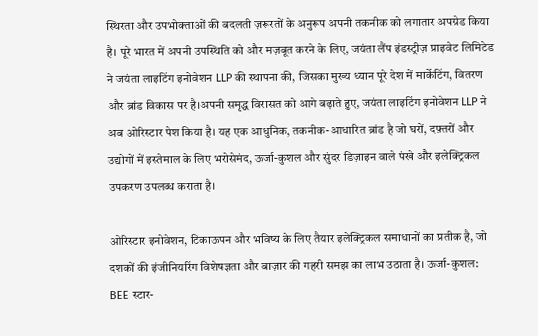स्थिरता और उपभोक्ताओं की बदलती ज़रूरतों के अनुरूप अपनी तकनीक को लगातार अपग्रेड किया है। पूरे भारत में अपनी उपस्थिति को और मज़बूत करने के लिए, जयंता लैंप इंडस्ट्रीज़ प्राइवेट लिमिटेड ने जयंता लाइटिंग इनोवेशन LLP की स्थापना की, जिसका मुख्य ध्यान पूरे देश में मार्केटिंग, वितरण और ब्रांड विकास पर है।अपनी समृद्ध विरासत को आगे बढ़ाते हुए, जयंता लाइटिंग इनोवेशन LLP ने अब ओरिस्टार पेश किया है। यह एक आधुनिक, तकनीक-आधारित ब्रांड है जो घरों, दफ़्तरों और उद्योगों में इस्तेमाल के लिए भरोसेमंद, ऊर्जा-कुशल और सुंदर डिज़ाइन वाले पंखे और इलेक्ट्रिकल उपकरण उपलब्ध कराता है।

ओरिस्टार इनोवेशन, टिकाऊपन और भविष्य के लिए तैयार इलेक्ट्रिकल समाधानों का प्रतीक है, जो दशकों की इंजीनियरिंग विशेषज्ञता और बाज़ार की गहरी समझ का लाभ उठाता है। ऊर्जा-कुशल: BEE स्टार-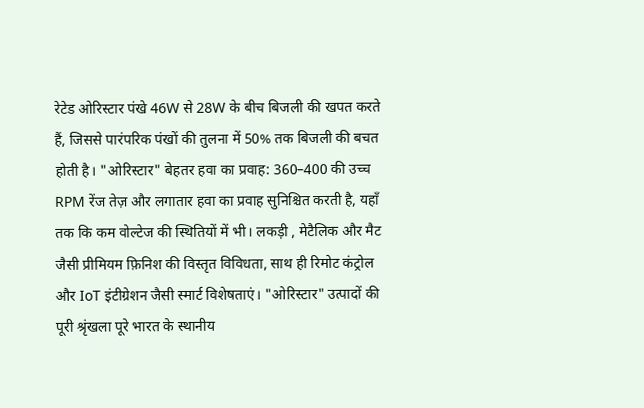रेटेड ओरिस्टार पंखे 46W से 28W के बीच बिजली की खपत करते हैं, जिससे पारंपरिक पंखों की तुलना में 50% तक बिजली की बचत होती है। "ओरिस्टार" बेहतर हवा का प्रवाह: 360–400 की उच्च RPM रेंज तेज़ और लगातार हवा का प्रवाह सुनिश्चित करती है, यहाँ तक कि कम वोल्टेज की स्थितियों में भी। लकड़ी , मेटैलिक और मैट जैसी प्रीमियम फ़िनिश की विस्तृत विविधता, साथ ही रिमोट कंट्रोल और IoT इंटीग्रेशन जैसी स्मार्ट विशेषताएं। "ओरिस्टार" उत्पादों की पूरी श्रृंखला पूरे भारत के स्थानीय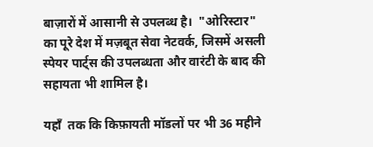बाज़ारों में आसानी से उपलब्ध है।  "ओरिस्टार"  का पूरे देश में मज़बूत सेवा नेटवर्क, जिसमें असली स्पेयर पार्ट्स की उपलब्धता और वारंटी के बाद की सहायता भी शामिल है।

यहाँ  तक कि किफ़ायती मॉडलों पर भी 36 महीने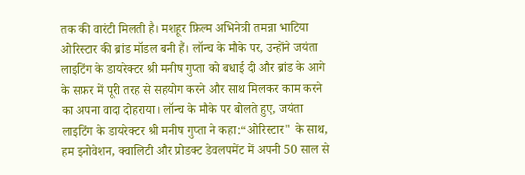तक की वारंटी मिलती है। मशहूर फ़िल्म अभिनेत्री तमन्ना भाटिया ओरिस्टार की ब्रांड मॉडल बनी हैं। लॉन्च के मौके पर, उन्होंने जयंता लाइटिंग के डायरेक्टर श्री मनीष गुप्ता को बधाई दी और ब्रांड के आगे के सफ़र में पूरी तरह से सहयोग करने और साथ मिलकर काम करने का अपना वादा दोहराया। लॉन्च के मौके पर बोलते हुए, जयंता लाइटिंग के डायरेक्टर श्री मनीष गुप्ता ने कहा:“ओरिस्टार" के साथ, हम इनोवेशन, क्वालिटी और प्रोडक्ट डेवलपमेंट में अपनी 50 साल से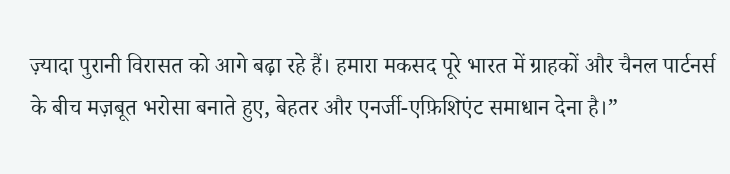ज़्यादा पुरानी विरासत को आगे बढ़ा रहे हैं। हमारा मकसद पूरे भारत में ग्राहकों और चैनल पार्टनर्स के बीच मज़बूत भरोसा बनाते हुए, बेहतर और एनर्जी-एफ़िशिएंट समाधान देना है।”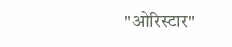"ओरिस्टार"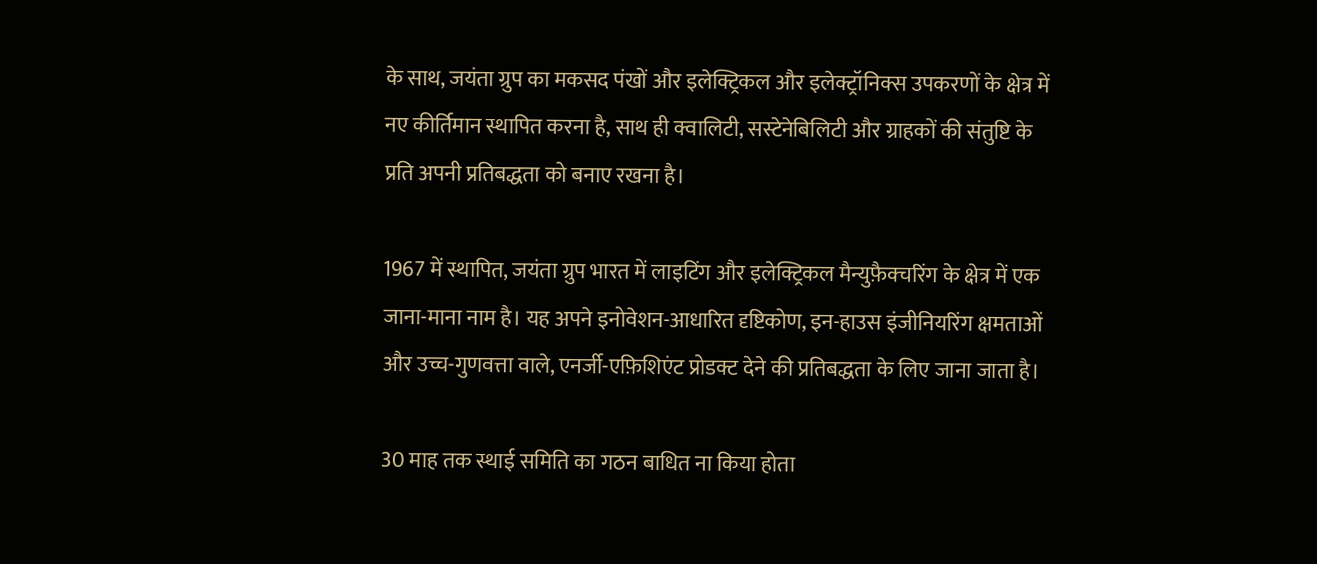के साथ, जयंता ग्रुप का मकसद पंखों और इलेक्ट्रिकल और इलेक्ट्रॉनिक्स उपकरणों के क्षेत्र में नए कीर्तिमान स्थापित करना है, साथ ही क्वालिटी, सस्टेनेबिलिटी और ग्राहकों की संतुष्टि के प्रति अपनी प्रतिबद्धता को बनाए रखना है।

1967 में स्थापित, जयंता ग्रुप भारत में लाइटिंग और इलेक्ट्रिकल मैन्युफ़ैक्चरिंग के क्षेत्र में एक जाना-माना नाम है। यह अपने इनोवेशन-आधारित दृष्टिकोण, इन-हाउस इंजीनियरिंग क्षमताओं और उच्च-गुणवत्ता वाले, एनर्जी-एफ़िशिएंट प्रोडक्ट देने की प्रतिबद्धता के लिए जाना जाता है।

30 माह तक स्थाई समिति का गठन बाधित ना किया होता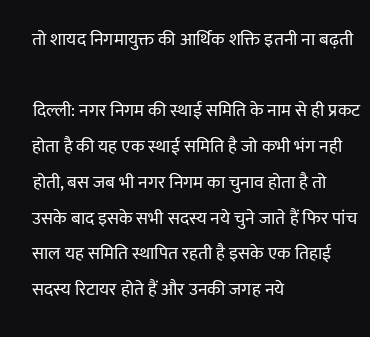तो शायद निगमायुक्त की आर्थिक शक्ति इतनी ना बढ़ती

दिल्ली: नगर निगम की स्थाई समिति के नाम से ही प्रकट होता है की यह एक स्थाई समिति है जो कभी भंग नही होती, बस जब भी नगर निगम का चुनाव होता है तो उसके बाद इसके सभी सदस्य नये चुने जाते हैं फिर पांच साल यह समिति स्थापित रहती है इसके एक तिहाई सदस्य रिटायर होते हैं और उनकी जगह नये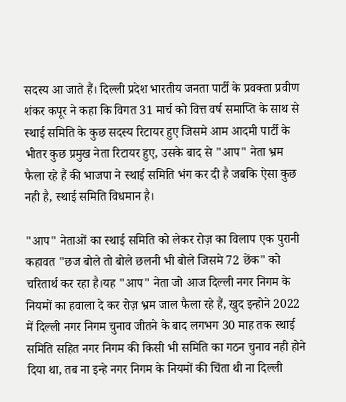सदस्य आ जाते हैं। दिल्ली प्रदेश भारतीय जनता पार्टी के प्रवक्ता प्रवीण शंकर कपूर ने कहा कि विगत 31 मार्च को वित्त वर्ष समाप्ति के साथ से स्थाई समिति के कुछ सदस्य रिटायर हुए जिसमे आम आदमी पार्टी के भीतर कुछ प्रमुख नेता रिटायर हुए, उसके बाद से "आप" नेता भ्रम फैला रहे हैं की भाजपा ने स्थाई समिति भंग कर दी है जबकि ऐसा कुछ नही है, स्थाई समिति विधमान है।

"आप" नेताओं का स्थाई समिति को लेकर रोज़ का विलाप एक पुरानी कहावत "छज बोले तो बोले छलनी भी बोले जिसमे 72 छेंक" को चरितार्थ कर रहा है।यह "आप" नेता जो आज दिल्ली नगर निगम के नियमों का हवाला दे कर रोज़ भ्रम जाल फैला रहे हैं, खुद इन्होने 2022 में दिल्ली नगर निगम चुनाव जीतने के बाद लगभग 30 माह तक स्थाई समिति सहित नगर निगम की किसी भी समिति का गठन चुनाव नही होने दिया था, तब ना इन्हे नगर निगम के नियमों की चिंता थी ना दिल्ली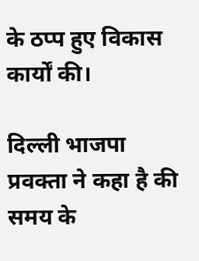के ठप्प हुए विकास कार्यों की।

दिल्ली भाजपा प्रवक्ता ने कहा है की समय के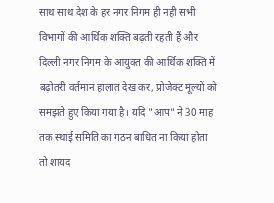साथ साथ देश के हर नगर निगम ही नही सभी विभागों की आर्थिक शक्ति बढ़ती रहती हैं और दिल्ली नगर निगम के आयुक्त की आर्थिक शक्ति में बढ़ोतरी वर्तमान हालात देख कर, प्रोजेक्ट मूल्यों को समझते हुए किया गया है। यदि "आप" ने 30 माह तक स्थाई समिति का गठन बाधित ना किया होता तो शायद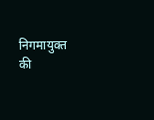निगमायुक्त की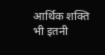आर्थिक शक्ति भी इतनी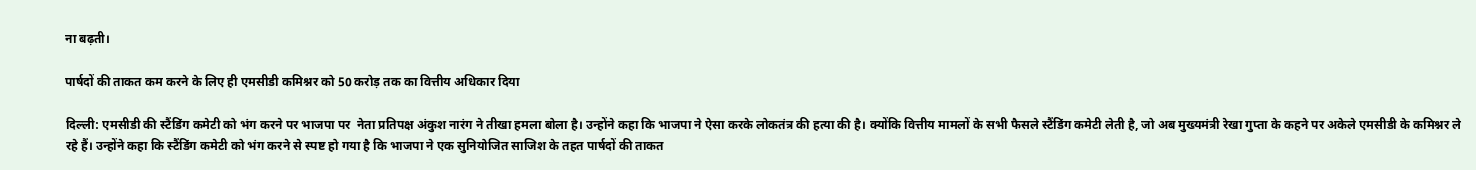ना बढ़ती।

पार्षदों की ताकत कम करने के लिए ही एमसीडी कमिश्नर को 50 करोड़ तक का वित्तीय अधिकार दिया

दिल्ली: एमसीडी की स्टैंडिंग कमेटी को भंग करने पर भाजपा पर  नेता प्रतिपक्ष अंकुश नारंग ने तीखा हमला बोला है। उन्होंने कहा कि भाजपा ने ऐसा करके लोकतंत्र की हत्या की है। क्योंकि वित्तीय मामलों के सभी फैसले स्टैंडिंग कमेटी लेती है, जो अब मुख्यमंत्री रेखा गुप्ता के कहने पर अकेले एमसीडी के कमिश्नर ले रहे हैं। उन्होंने कहा कि स्टैंडिंग कमेटी को भंग करने से स्पष्ट हो गया है कि भाजपा ने एक सुनियोजित साजिश के तहत पार्षदों की ताकत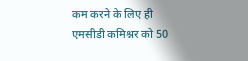कम करने के लिए ही एमसीडी कमिश्नर को 50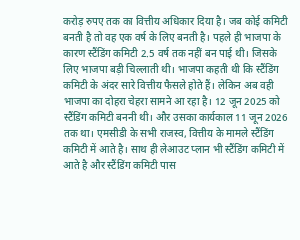करोड़ रुपए तक का वित्तीय अधिकार दिया है। जब कोई कमिटी बनती है तो वह एक वर्ष के लिए बनती है। पहले ही भाजपा के कारण स्टैंडिंग कमिटी 2.5 वर्ष तक नहीं बन पाई थी। जिसके लिए भाजपा बड़ी चिल्लाती थी। भाजपा कहती थी कि स्टैंडिंग कमिटी के अंदर सारे वित्तीय फैसले होते हैं। लेकिन अब वही भाजपा का दोहरा चेहरा सामने आ रहा है। 12 जून 2025 को स्टैंडिंग कमिटी बननी थी। और उसका कार्यकाल 11 जून 2026 तक था। एमसीडी के सभी राजस्व, वित्तीय के मामले स्टैंडिंग कमिटी में आते है। साथ ही लेआउट प्लान भी स्टैंडिंग कमिटी में आते है और स्टैंडिंग कमिटी पास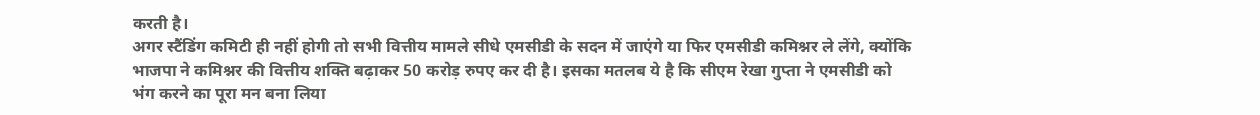करती है।
अगर स्टैंडिंग कमिटी ही नहीं होगी तो सभी वित्तीय मामले सीधे एमसीडी के सदन में जाएंगे या फिर एमसीडी कमिश्नर ले लेंगे, क्योंकि भाजपा ने कमिश्नर की वित्तीय शक्ति बढ़ाकर 50 करोड़ रुपए कर दी है। इसका मतलब ये है कि सीएम रेखा गुप्ता ने एमसीडी को भंग करने का पूरा मन बना लिया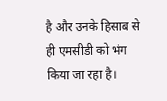है और उनके हिसाब से ही एमसीडी को भंग किया जा रहा है।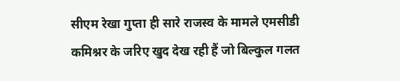सीएम रेखा गुप्ता ही सारे राजस्व के मामले एमसीडी कमिश्नर के जरिए खुद देख रही हैं जो बिल्कुल गलत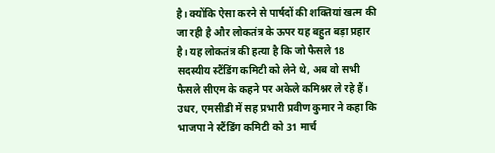है। क्योंकि ऐसा करने से पार्षदों की शक्तियां खत्म की जा रही है और लोकतंत्र के ऊपर यह बहुत बड़ा प्रहार है। यह लोकतंत्र की हत्या है कि जो फैसले 18 सदस्यीय स्टैंडिंग कमिटी को लेने थे, अब वो सभी फैसले सीएम के कहने पर अकेले कमिश्नर ले रहे हैं। उधर, एमसीडी में सह प्रभारी प्रवीण कुमार ने कहा कि भाजपा ने स्टैंडिंग कमिटी को 31 मार्च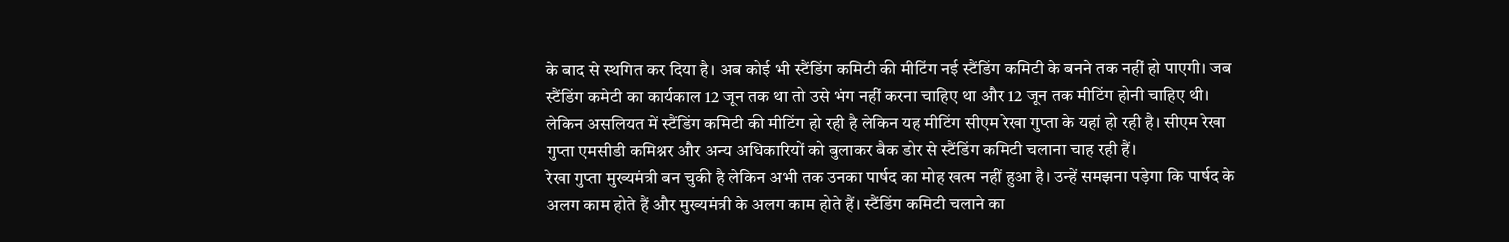के बाद से स्थगित कर दिया है। अब कोई भी स्टैंडिंग कमिटी की मीटिंग नई स्टैंडिंग कमिटी के बनने तक नहीं हो पाएगी। जब स्टैंडिंग कमेटी का कार्यकाल 12 जून तक था तो उसे भंग नहीं करना चाहिए था और 12 जून तक मीटिंग होनी चाहिए थी। लेकिन असलियत में स्टैंडिंग कमिटी की मीटिंग हो रही है लेकिन यह मीटिंग सीएम रेखा गुप्ता के यहां हो रही है। सीएम रेखा गुप्ता एमसीडी कमिश्नर और अन्य अधिकारियों को बुलाकर बैक डोर से स्टैंडिंग कमिटी चलाना चाह रही हैं।
रेखा गुप्ता मुख्यमंत्री बन चुकी है लेकिन अभी तक उनका पार्षद का मोह खत्म नहीं हुआ है। उन्हें समझना पड़ेगा कि पार्षद के अलग काम होते हैं और मुख्यमंत्री के अलग काम होते हैं। स्टैंडिंग कमिटी चलाने का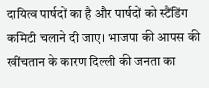दायित्व पार्षदों का है और पार्षदों को स्टैंडिंग कमिटी चलाने दी जाए। भाजपा की आपस की खींचतान के कारण दिल्ली की जनता का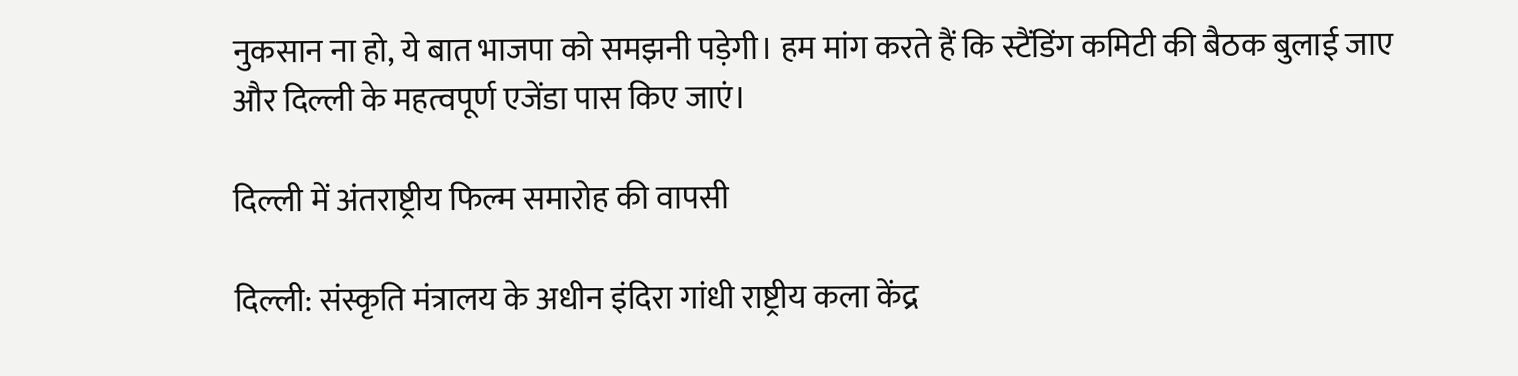नुकसान ना हो, ये बात भाजपा को समझनी पड़ेगी। हम मांग करते हैं कि स्टैंडिंग कमिटी की बैठक बुलाई जाए और दिल्ली के महत्वपूर्ण एजेंडा पास किए जाएं।

दिल्ली में अंतराष्ट्रीय फिल्म समारोह की वापसी

दिल्ली: संस्कृति मंत्रालय के अधीन इंदिरा गांधी राष्ट्रीय कला केंद्र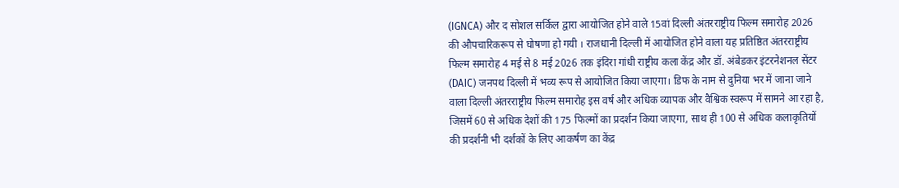(IGNCA) और द सोशल सर्किल द्वारा आयोजित होने वाले 15वां दिल्ली अंतरराष्ट्रीय फिल्म समारोह 2026 की औपचारिकरूप से घोषणा हो गयी । राजधानी दिल्ली में आयोजित होने वाला यह प्रतिष्ठित अंतरराष्ट्रीय फिल्म समारोह 4 मई से 8 मई 2026 तक इंदिरा गांधी राष्ट्रीय कला केंद्र और डॉ. अंबेडकर इंटरनेशनल सेंटर (DAIC) जनपथ दिल्ली में भव्य रूप से आयोजित किया जाएगा। डिफ के नाम से दुनिया भर में जाना जाने वाला दिल्ली अंतरराष्ट्रीय फिल्म समारोह इस वर्ष और अधिक व्यापक और वैश्विक स्वरूप में सामने आ रहा है, जिसमें 60 से अधिक देशों की 175 फिल्मों का प्रदर्शन किया जाएगा, साथ ही 100 से अधिक कलाकृतियों की प्रदर्शनी भी दर्शकों के लिए आकर्षण का केंद्र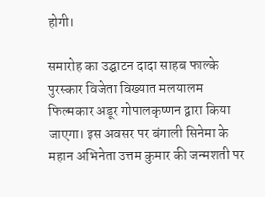होगी।

समारोह का उद्घाटन दादा साहब फाल्के पुरस्कार विजेता विख्यात मलयालम फिल्मकार अडूर गोपालकृष्णन द्वारा किया जाएगा। इस अवसर पर बंगाली सिनेमा के महान अभिनेता उत्तम कुमार की जन्मशती पर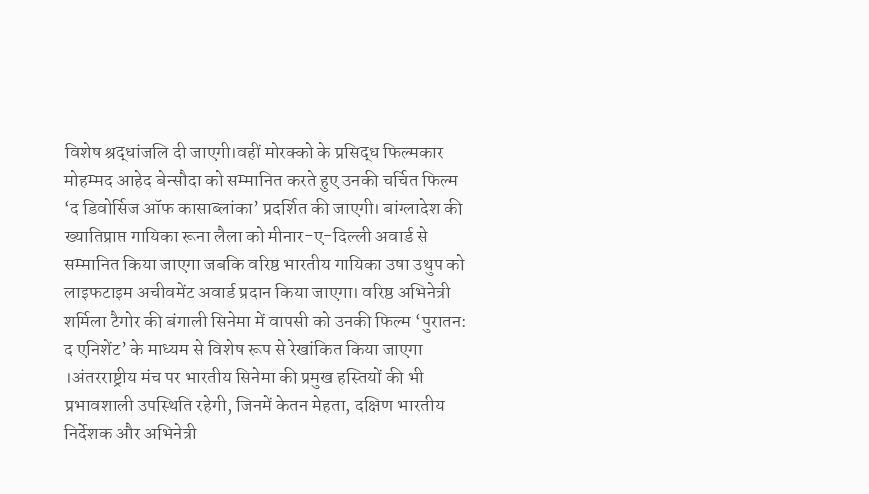विशेष श्रद्धांजलि दी जाएगी।वहीं मोरक्को के प्रसिद्ध फिल्मकार मोहम्मद आहेद बेन्सौदा को सम्मानित करते हुए उनकी चर्चित फिल्म ‘द डिवोर्सिज ऑफ कासाब्लांका’ प्रदर्शित की जाएगी। बांग्लादेश की ख्यातिप्राप्त गायिका रूना लैला को मीनार-ए-दिल्ली अवार्ड से सम्मानित किया जाएगा जबकि वरिष्ठ भारतीय गायिका उषा उथुप को लाइफटाइम अचीवमेंट अवार्ड प्रदान किया जाएगा। वरिष्ठ अभिनेत्री शर्मिला टैगोर की बंगाली सिनेमा में वापसी को उनकी फिल्म ‘पुरातन: द एनिशेंट’ के माध्यम से विशेष रूप से रेखांकित किया जाएगा ।अंतरराष्ट्रीय मंच पर भारतीय सिनेमा की प्रमुख हस्तियों की भी प्रभावशाली उपस्थिति रहेगी, जिनमें केतन मेहता, दक्षिण भारतीय निर्देशक और अभिनेत्री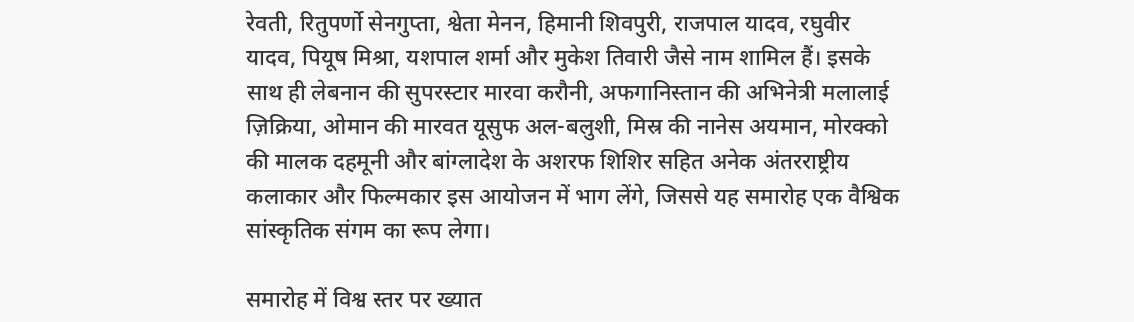रेवती, रितुपर्णो सेनगुप्ता, श्वेता मेनन, हिमानी शिवपुरी, राजपाल यादव, रघुवीर यादव, पियूष मिश्रा, यशपाल शर्मा और मुकेश तिवारी जैसे नाम शामिल हैं। इसके साथ ही लेबनान की सुपरस्टार मारवा करौनी, अफगानिस्तान की अभिनेत्री मलालाई ज़िक्रिया, ओमान की मारवत यूसुफ अल-बलुशी, मिस्र की नानेस अयमान, मोरक्को की मालक दहमूनी और बांग्लादेश के अशरफ शिशिर सहित अनेक अंतरराष्ट्रीय कलाकार और फिल्मकार इस आयोजन में भाग लेंगे, जिससे यह समारोह एक वैश्विक सांस्कृतिक संगम का रूप लेगा।

समारोह में विश्व स्तर पर ख्यात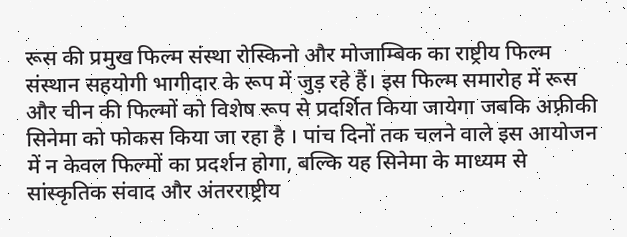रूस की प्रमुख फिल्म संस्था रोस्किनो और मोजाम्बिक का राष्ट्रीय फिल्म संस्थान सहयोगी भागीदार के रूप में जुड़ रहे हैं। इस फिल्म समारोह में रूस और चीन की फिल्मों को विशेष रूप से प्रदर्शित किया जायेगा जबकि अफ़्रीकी सिनेमा को फोकस किया जा रहा है । पांच दिनों तक चलने वाले इस आयोजन में न केवल फिल्मों का प्रदर्शन होगा, बल्कि यह सिनेमा के माध्यम से सांस्कृतिक संवाद और अंतरराष्ट्रीय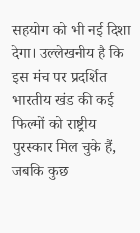सहयोग को भी नई दिशा देगा। उल्लेखनीय है कि इस मंच पर प्रदर्शित भारतीय खंड की कई फिल्मों को राष्ट्रीय पुरस्कार मिल चुके हैं, जबकि कुछ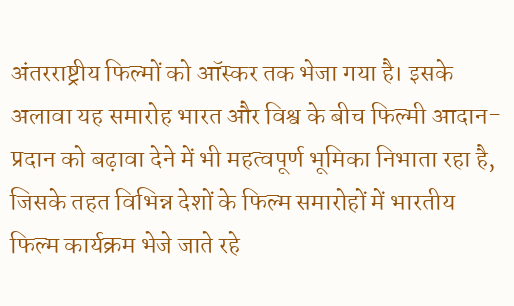अंतरराष्ट्रीय फिल्मों को ऑस्कर तक भेजा गया है। इसके अलावा यह समारोह भारत और विश्व के बीच फिल्मी आदान-प्रदान को बढ़ावा देने में भी महत्वपूर्ण भूमिका निभाता रहा है, जिसके तहत विभिन्न देशों के फिल्म समारोहों में भारतीय फिल्म कार्यक्रम भेजे जाते रहे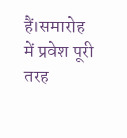हैं।समारोह में प्रवेश पूरी तरह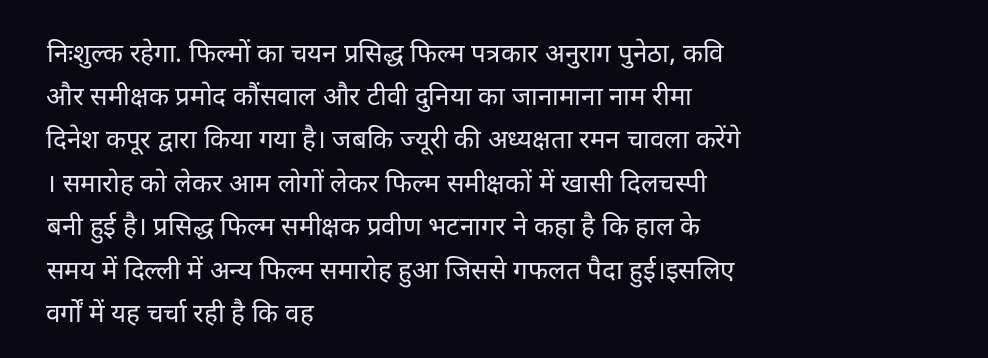निःशुल्क रहेगा. फिल्मों का चयन प्रसिद्ध फिल्म पत्रकार अनुराग पुनेठा, कवि और समीक्षक प्रमोद कौंसवाल और टीवी दुनिया का जानामाना नाम रीमा दिनेश कपूर द्वारा किया गया है। जबकि ज्यूरी की अध्यक्षता रमन चावला करेंगे । समारोह को लेकर आम लोगों लेकर फिल्म समीक्षकों में खासी दिलचस्पी बनी हुई है। प्रसिद्ध फिल्म समीक्षक प्रवीण भटनागर ने कहा है कि हाल के समय में दिल्ली में अन्य फिल्म समारोह हुआ जिससे गफलत पैदा हुई।इसलिए वर्गों में यह चर्चा रही है कि वह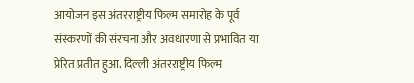आयोजन इस अंतरराष्ट्रीय फिल्म समारोह के पूर्व संस्करणों की संरचना और अवधारणा से प्रभावित या प्रेरित प्रतीत हुआ. दिल्ली अंतरराष्ट्रीय फिल्म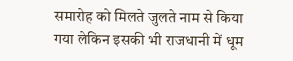समारोह को मिलते जुलते नाम से किया गया लेकिन इसकी भी राजधानी में धूम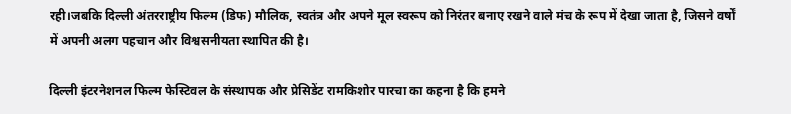रही।जबकि दिल्ली अंतरराष्ट्रीय फिल्म (डिफ) मौलिक, स्वतंत्र और अपने मूल स्वरूप को निरंतर बनाए रखने वाले मंच के रूप में देखा जाता है, जिसने वर्षों में अपनी अलग पहचान और विश्वसनीयता स्थापित की है।

दिल्ली इंटरनेशनल फिल्म फेस्टिवल के संस्थापक और प्रेसिडेंट रामकिशोर पारचा का कहना है कि हमने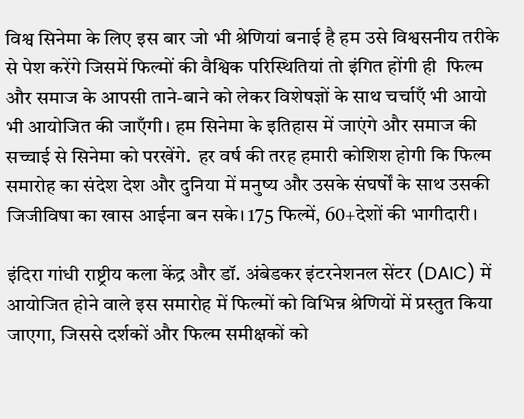विश्व सिनेमा के लिए इस बार जो भी श्रेणियां बनाई है हम उसे विश्वसनीय तरीके से पेश करेंगे जिसमें फिल्मों की वैश्विक परिस्थितियां तो इंगित होंगी ही  फिल्म और समाज के आपसी ताने-बाने को लेकर विशेषज्ञों के साथ चर्चाएँ भी आयो भी आयोजित की जाएँगी। हम सिनेमा के इतिहास में जाएंगे और समाज की सच्चाई से सिनेमा को परखेंगे.  हर वर्ष की तरह हमारी कोशिश होगी कि फिल्म समारोह का संदेश देश और दुनिया में मनुष्य और उसके संघर्षों के साथ उसकी जिजीविषा का खास आईना बन सके। 175 फिल्में, 60+देशों की भागीदारी।

इंदिरा गांधी राष्ट्रीय कला केंद्र और डॉ. अंबेडकर इंटरनेशनल सेंटर (DAIC) में आयोजित होने वाले इस समारोह में फिल्मों को विभिन्न श्रेणियों में प्रस्तुत किया जाएगा, जिससे दर्शकों और फिल्म समीक्षकों को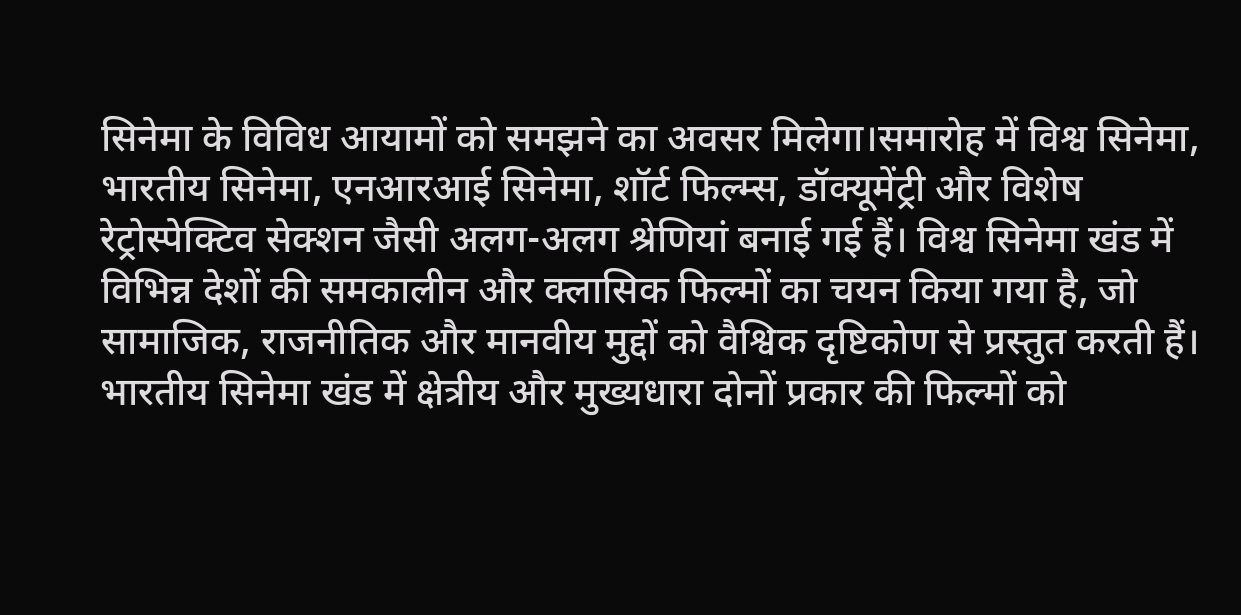सिनेमा के विविध आयामों को समझने का अवसर मिलेगा।समारोह में विश्व सिनेमा, भारतीय सिनेमा, एनआरआई सिनेमा, शॉर्ट फिल्म्स, डॉक्यूमेंट्री और विशेष रेट्रोस्पेक्टिव सेक्शन जैसी अलग-अलग श्रेणियां बनाई गई हैं। विश्व सिनेमा खंड में विभिन्न देशों की समकालीन और क्लासिक फिल्मों का चयन किया गया है, जो सामाजिक, राजनीतिक और मानवीय मुद्दों को वैश्विक दृष्टिकोण से प्रस्तुत करती हैं। भारतीय सिनेमा खंड में क्षेत्रीय और मुख्यधारा दोनों प्रकार की फिल्मों को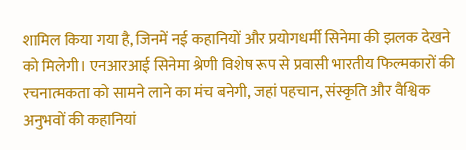शामिल किया गया है, जिनमें नई कहानियों और प्रयोगधर्मी सिनेमा की झलक देखने को मिलेगी। एनआरआई सिनेमा श्रेणी विशेष रूप से प्रवासी भारतीय फिल्मकारों की रचनात्मकता को सामने लाने का मंच बनेगी, जहां पहचान, संस्कृति और वैश्विक अनुभवों की कहानियां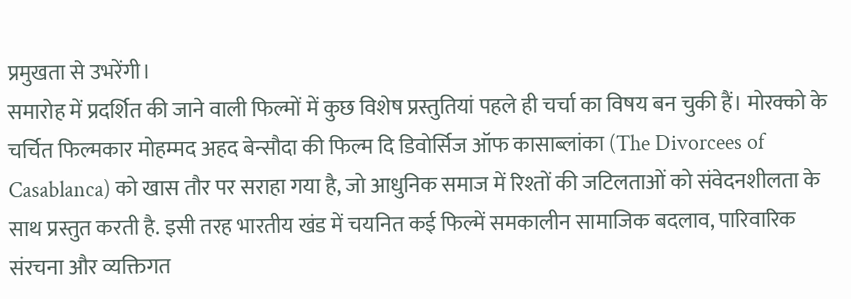प्रमुखता से उभरेंगी।
समारोह में प्रदर्शित की जाने वाली फिल्मों में कुछ विशेष प्रस्तुतियां पहले ही चर्चा का विषय बन चुकी हैं। मोरक्को के चर्चित फिल्मकार मोहम्मद अहद बेन्सौदा की फिल्म दि डिवोर्सिज ऑफ कासाब्लांका (The Divorcees of Casablanca) को खास तौर पर सराहा गया है, जो आधुनिक समाज में रिश्तों की जटिलताओं को संवेदनशीलता के साथ प्रस्तुत करती है. इसी तरह भारतीय खंड में चयनित कई फिल्में समकालीन सामाजिक बदलाव, पारिवारिक संरचना और व्यक्तिगत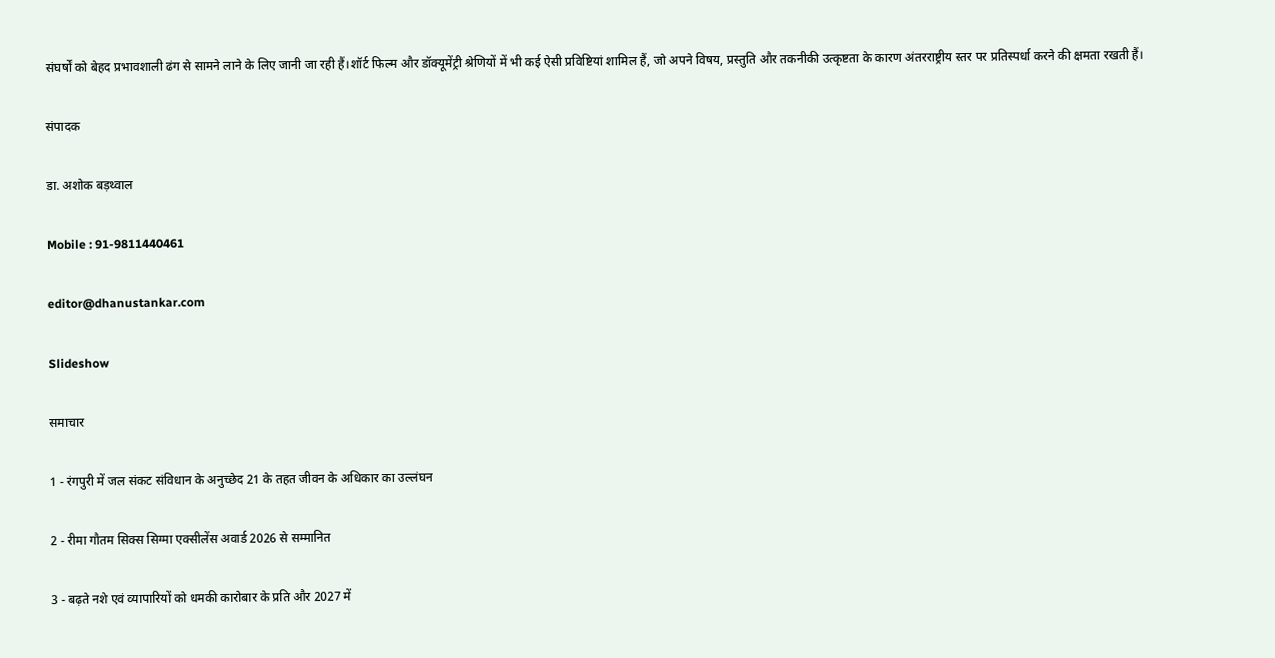संघर्षों को बेहद प्रभावशाली ढंग से सामने लाने के लिए जानी जा रही हैं।शॉर्ट फिल्म और डॉक्यूमेंट्री श्रेणियों में भी कई ऐसी प्रविष्टियां शामिल हैं, जो अपने विषय, प्रस्तुति और तकनीकी उत्कृष्टता के कारण अंतरराष्ट्रीय स्तर पर प्रतिस्पर्धा करने की क्षमता रखती हैं।

संपादक

डा. अशोक बड़थ्वाल

Mobile : 91-9811440461

editor@dhanustankar.com

Slideshow

समाचार

1 - रंगपुरी में जल संकट संविधान के अनुच्छेद 21 के तहत जीवन के अधिकार का उल्लंघन

2 - रीमा गौतम सिक्स सिग्मा एक्सीलेंस अवार्ड 2026 से सम्मानित

3 - बढ़ते नशे एवं व्यापारियों को धमकी कारोबार के प्रति और 2027 में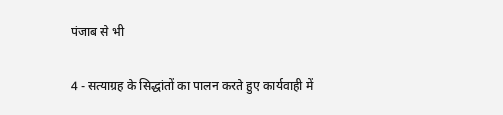पंजाब से भी

4 - सत्याग्रह के सिद्धांतों का पालन करते हुए कार्यवाही में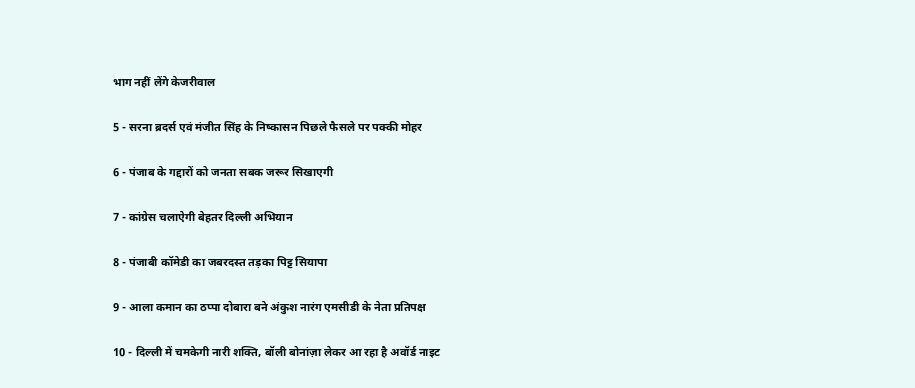भाग नहीं लेंगे केजरीवाल

5 - सरना ब्रदर्स एवं मंजीत सिंह के निष्कासन पिछले फैसले पर पक्की मोहर

6 - पंजाब के गद्दारों को जनता सबक जरूर सिखाएगी

7 - कांग्रेस चलाऐगी बेहतर दिल्ली अभियान

8 - पंजाबी कॉमेडी का जबरदस्त तड़का पिट्ट सियापा

9 - आला कमान का ठप्पा दोबारा बने अंकुश नारंग एमसीडी के नेता प्रतिपक्ष

10 - दिल्ली में चमकेगी नारी शक्ति, बॉली बोनांज़ा लेकर आ रहा है अवॉर्ड नाइट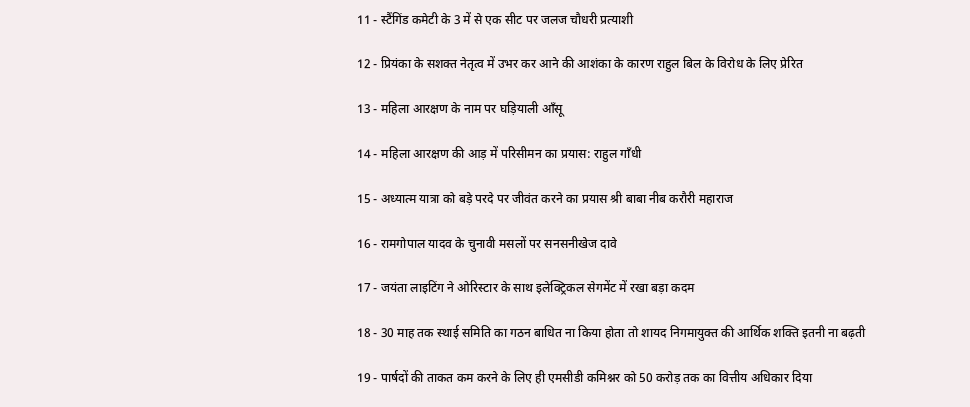11 - स्टैंगिंड कमेटी के 3 में से एक सीट पर जलज चौधरी प्रत्याशी

12 - प्रियंका के सशक्त नेतृत्व में उभर कर आने की आशंका के कारण राहुल बिल के विरोध के लिए प्रेरित

13 - महिला आरक्षण के नाम पर घड़ियाली आँसू

14 - महिला आरक्षण की आड़ में परिसीमन का प्रयास: राहुल गाँधी

15 - अध्यात्म यात्रा को बड़े परदे पर जीवंत करने का प्रयास श्री बाबा नीब करौरी महाराज

16 - रामगोपाल यादव के चुनावी मसलों पर सनसनीखेज दावे

17 - जयंता लाइटिंग ने ओरिस्टार के साथ इलेक्ट्रिकल सेगमेंट में रखा बड़ा कदम

18 - 30 माह तक स्थाई समिति का गठन बाधित ना किया होता तो शायद निगमायुक्त की आर्थिक शक्ति इतनी ना बढ़ती

19 - पार्षदों की ताकत कम करने के लिए ही एमसीडी कमिश्नर को 50 करोड़ तक का वित्तीय अधिकार दिया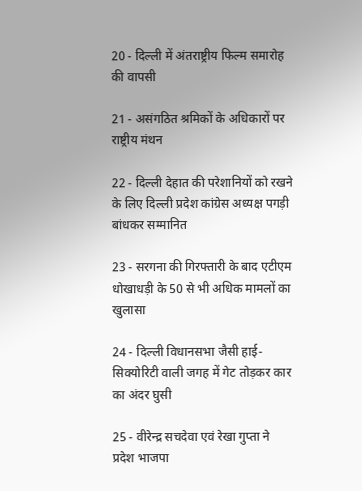20 - दिल्ली में अंतराष्ट्रीय फिल्म समारोह की वापसी

21 - असंगठित श्रमिकों के अधिकारों पर राष्ट्रीय मंथन

22 - दिल्ली देहात की परेशानियों को रखने के लिए दिल्ली प्रदेश कांग्रेस अध्यक्ष पगड़ी बांधकर सम्मानित

23 - सरगना की गिरफ्तारी के बाद एटीएम धोखाधड़ी के 50 से भी अधिक मामलों का खुलासा

24 - दिल्ली विधानसभा जैसी हाई-सिक्योरिटी वाली जगह में गेट तोड़कर कार का अंदर घुसी

25 - वीरेन्द्र सचदेवा एवं रेखा गुप्ता ने प्रदेश भाजपा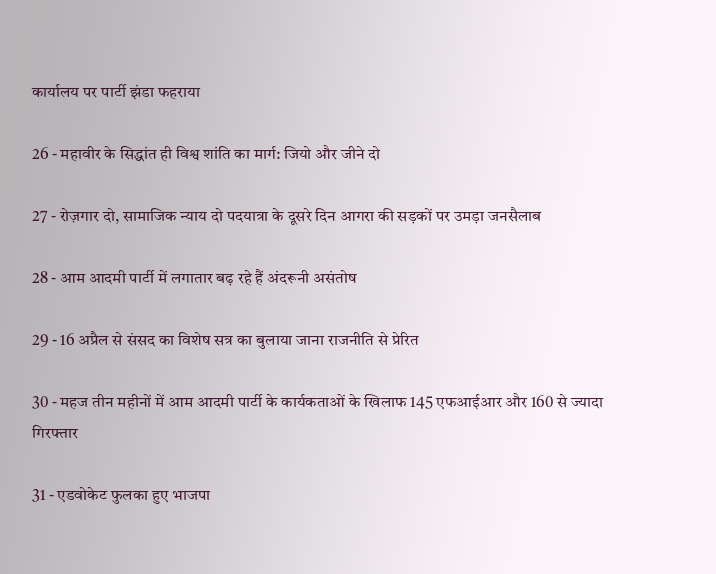कार्यालय पर पार्टी झंडा फहराया

26 - महावीर के सिद्धांत ही विश्व शांति का मार्ग: जियो और जीने दो

27 - रोज़गार दो, सामाजिक न्याय दो पदयात्रा के दूसरे दिन आगरा की सड़कों पर उमड़ा जनसैलाब

28 - आम आदमी पार्टी में लगातार बढ़ रहे हैं अंदरूनी असंतोष

29 - 16 अप्रैल से संसद का विशेष सत्र का बुलाया जाना राजनीति से प्रेरित

30 - महज तीन महीनों में आम आदमी पार्टी के कार्यकताओं के खिलाफ 145 एफआईआर और 160 से ज्यादा गिरफ्तार

31 - एडवोकेट फुलका हुए भाजपा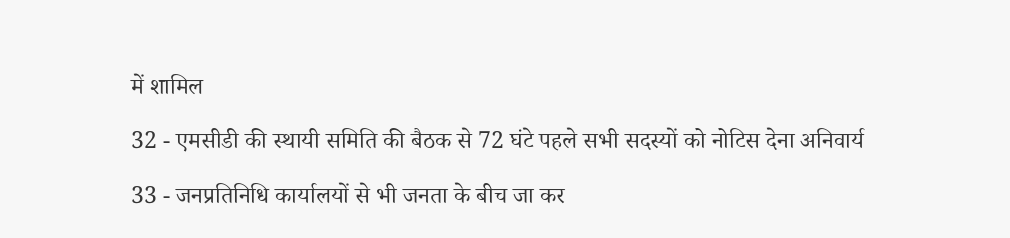में शामिल

32 - एमसीडी की स्थायी समिति की बैठक से 72 घंटे पहले सभी सदस्यों को नोटिस देना अनिवार्य

33 - जनप्रतिनिधि कार्यालयों से भी जनता के बीच जा कर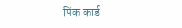पिंक कार्ड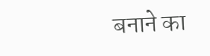बनाने का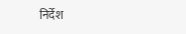निर्देश